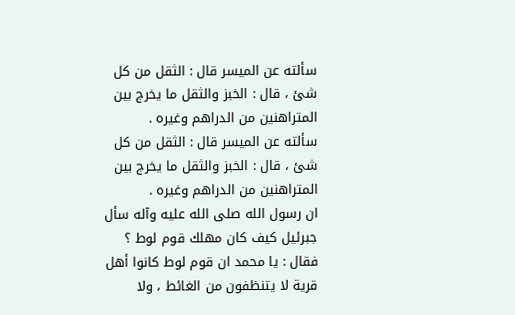سألته عن الميسر قال : الثقل من كل شئ ، قال : الخبز والثقل ما يخرج بين المتراهنين من الدراهم وغيره .
سألته عن الميسر قال : الثقل من كل شئ ، قال : الخبز والثقل ما يخرج بين المتراهنين من الدراهم وغيره .
ان رسول الله صلى الله عليه وآله سأل جبرئيل كيف كان مهلك قوم لوط ؟ فقال : يا محمد ان قوم لوط كانوا أهل قرية لا يتنظفون من الغائط ، ولا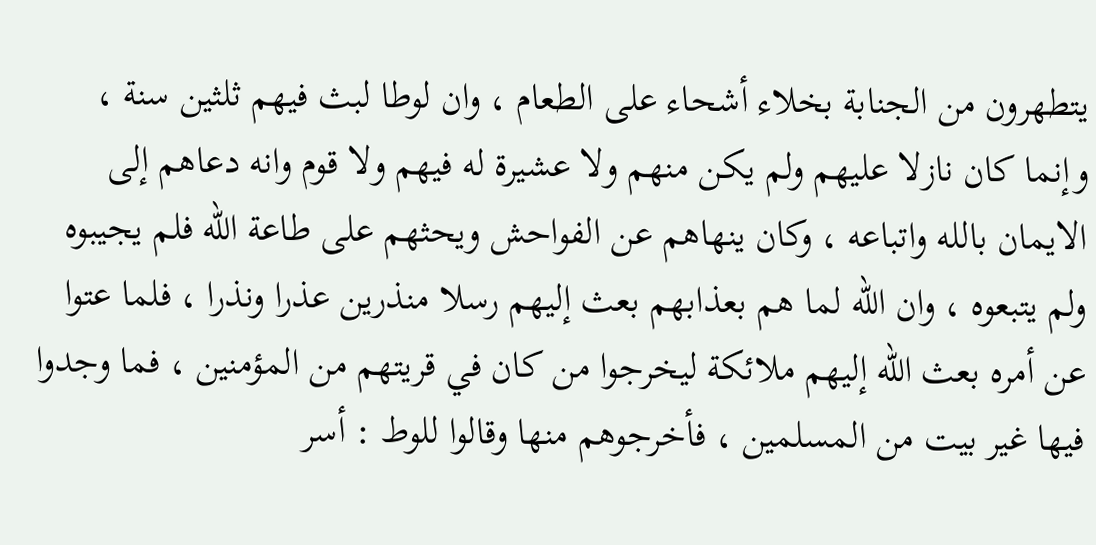يتطهرون من الجنابة بخلاء أشحاء على الطعام ، وان لوطا لبث فيهم ثلثين سنة ، وإنما كان نازلا عليهم ولم يكن منهم ولا عشيرة له فيهم ولا قوم وانه دعاهم إلى الايمان بالله واتباعه ، وكان ينهاهم عن الفواحش ويحثهم على طاعة الله فلم يجيبوه ولم يتبعوه ، وان الله لما هم بعذابهم بعث إليهم رسلا منذرين عذرا ونذرا ، فلما عتوا عن أمره بعث الله إليهم ملائكة ليخرجوا من كان في قريتهم من المؤمنين ، فما وجدوا فيها غير بيت من المسلمين ، فأخرجوهم منها وقالوا للوط : أسر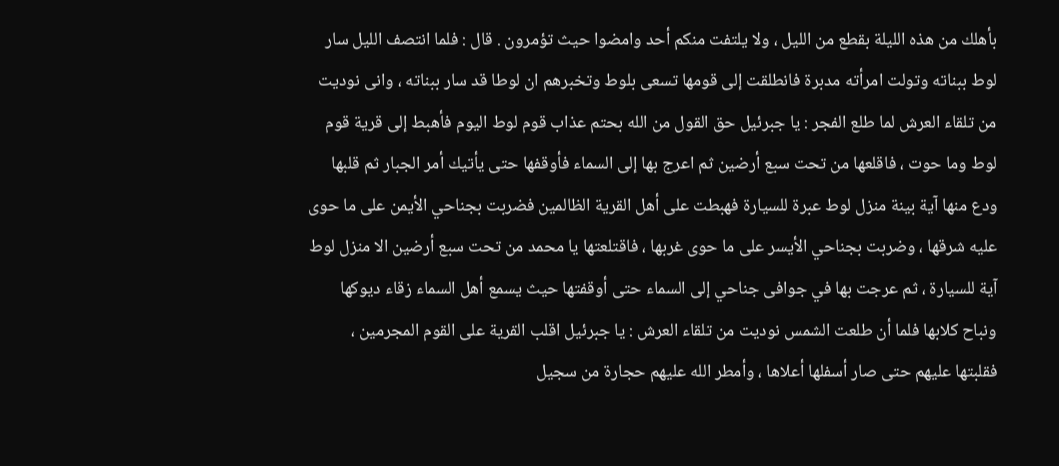بأهلك من هذه الليلة بقطع من الليل ، ولا يلتفت منكم أحد وامضوا حيث تؤمرون . قال : فلما انتصف الليل سار لوط ببناته وتولت امرأته مدبرة فانطلقت إلى قومها تسعى بلوط وتخبرهم ان لوطا قد سار ببناته ، وانى نوديت من تلقاء العرش لما طلع الفجر : يا جبرئيل حق القول من الله بحتم عذاب قوم لوط اليوم فأهبط إلى قرية قوم لوط وما حوت ، فاقلعها من تحت سبع أرضين ثم اعرج بها إلى السماء فأوقفها حتى يأتيك أمر الجبار ثم قلبها ودع منها آية بينة منزل لوط عبرة للسيارة فهبطت على أهل القرية الظالمين فضربت بجناحي الأيمن على ما حوى عليه شرقها ، وضربت بجناحي الأيسر على ما حوى غربها ، فاقتلعتها يا محمد من تحت سبع أرضين الا منزل لوط آية للسيارة ، ثم عرجت بها في جوافى جناحي إلى السماء حتى أوقفتها حيث يسمع أهل السماء زقاء ديوكها ونباح كلابها فلما أن طلعت الشمس نوديت من تلقاء العرش : يا جبرئيل اقلب القرية على القوم المجرمين ، فقلبتها عليهم حتى صار أسفلها أعلاها ، وأمطر الله عليهم حجارة من سجيل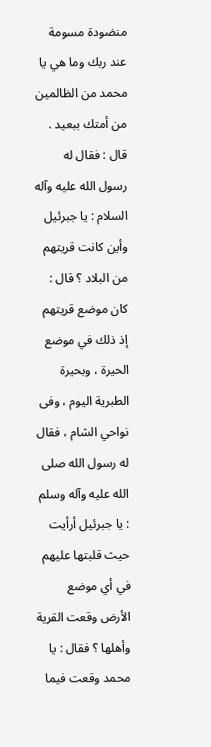منضودة مسومة عند ربك وما هي يا محمد من الظالمين من أمتك ببعيد . قال : فقال له رسول الله عليه وآله السلام : يا جبرئيل وأين كانت قريتهم من البلاد ؟ قال : كان موضع قريتهم إذ ذلك في موضع الحيرة ، وبحيرة الطبرية اليوم ، وفى نواحي الشام ، فقال له رسول الله صلى الله عليه وآله وسلم : يا جبرئيل أرأيت حيث قلبتها عليهم في أي موضع الأرض وقعت القرية وأهلها ؟ فقال : يا محمد وقعت فيما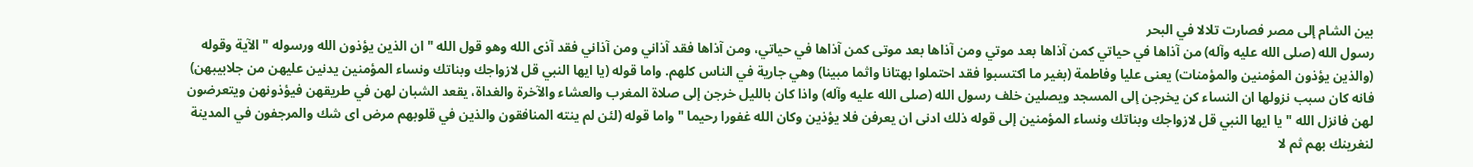بين الشام إلى مصر فصارت تلالا في البحر
رسول الله (صلى الله عليه وآله) من آذاها في حياتي كمن آذاها بعد موتي ومن آذاها بعد موتى كمن آذاها في حياتي، ومن آذاها فقد آذاني ومن آذاني فقد آذى الله وهو قول الله " ان الذين يؤذون الله ورسوله " الآية وقوله (والذين يؤذون المؤمنين والمؤمنات) يعنى عليا وفاطمة (بغير ما اكتسبوا فقد احتملوا بهتانا واثما مبينا) وهي جارية في الناس كلهم. واما قوله (يا ايها النبي قل لازواجك وبناتك ونساء المؤمنين يدنين عليهن من جلابيبهن) فانه كان سبب نزولها ان النساء كن يخرجن إلى المسجد ويصلين خلف رسول الله (صلى الله عليه وآله) واذا كان بالليل خرجن إلى صلاة المغرب والعشاء والآخرة والغداة، يقعد الشبان لهن في طريقهن فيؤذونهن ويتعرضون لهن فانزل الله " يا ايها النبي قل لازواجك وبناتك ونساء المؤمنين إلى قوله ذلك ادنى ان يعرفن فلا يؤذين وكان الله غفورا رحيما " واما قوله (لئن لم ينته المنافقون والذين في قلوبهم مرض اى شك والمرجفون في المدينة لنغرينك بهم ثم لا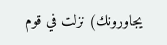يجاورونك) نزلت في قوم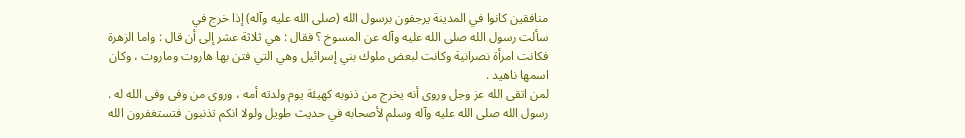منافقين كانوا في المدينة يرجفون برسول الله (صلى الله عليه وآله) إذا خرج في
سألت رسول الله صلى الله عليه وآله عن المسوخ ؟ فقال : هي ثلاثة عشر إلى أن قال : واما الزهرة فكانت امرأة نصرانية وكانت لبعض ملوك بني إسرائيل وهي التي فتن بها هاروت وماروت ، وكان اسمها ناهيد .
لمن اتقى الله عز وجل وروى أنه يخرج من ذنوبه كهيئة يوم ولدته أمه ، وروى من وفى وفى الله له .
رسول الله صلى الله عليه وآله وسلم لأصحابه في حديث طويل ولولا انكم تذنبون فتستغفرون الله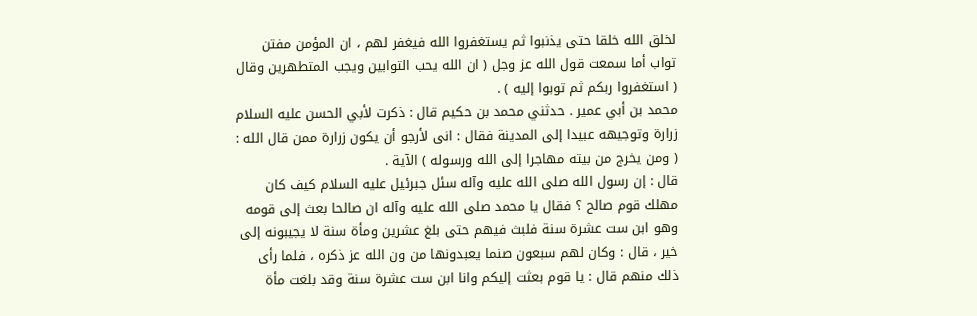لخلق الله خلقا حتى يذنبوا ثم يستغفروا الله فيغفر لهم ، ان المؤمن مفتن تواب أما سمعت قول الله عز وجل ( ان الله يحب التوابين ويجب المتطهرين وقال ( استغفروا ربكم ثم توبوا إليه ) .
محمد بن أبي عمير . حدثني محمد بن حكيم قال : ذكرت لأبي الحسن عليه السلام زرارة وتوجيهه عبيدا إلى المدينة فقال : انى لأرجو أن يكون زرارة ممن قال الله : ( ومن يخرج من بيته مهاجرا إلى الله ورسوله ) الآية .
قال : إن رسول الله صلى الله عليه وآله سئل جبرئيل عليه السلام كيف كان مهلك قوم صالح ؟ فقال يا محمد صلى الله عليه وآله ان صالحا بعث إلى قومه وهو ابن ست عشرة سنة فلبث فيهم حتى بلغ عشرين ومأة سنة لا يجيبونه إلى خير ، قال : وكان لهم سبعون صنما يعبدونها من ون الله عز ذكره ، فلما رأى ذلك منهم قال : يا قوم بعثت إليكم وانا ابن ست عشرة سنة وقد بلغت مأة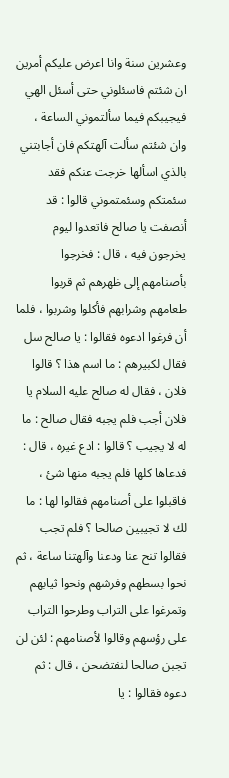وعشرين سنة وانا اعرض عليكم أمرين ان شئتم فاسئلوني حتى أسئل الهي فيجيبكم فيما سألتموني الساعة ، وان شئتم سألت آلهتكم فان أجابتني بالذي اسألها خرجت عنكم فقد سئمتكم وسئمتموني قالوا : قد أنصفت يا صالح فاتعدوا ليوم يخرجون فيه ، قال : فخرجوا بأصنامهم إلى ظهرهم ثم قربوا طعامهم وشرابهم فأكلوا وشربوا ، فلما أن فرغوا ادعوه فقالوا : يا صالح سل فقال لكبيرهم : ما اسم هذا ؟ قالوا فلان ، فقال له صالح عليه السلام يا فلان أجب فلم يجبه فقال صالح : ما له لا يجيب ؟ قالوا : ادع غيره ، قال : فدعاها كلها فلم يجبه منها شئ ، فاقبلوا على أصنامهم فقالوا لها : ما لك لا تجيبين صالحا ؟ فلم تجب فقالوا تنح عنا ودعنا وآلهتنا ساعة ، ثم نحوا بسطهم وفرشهم ونحوا ثيابهم وتمرغوا على التراب وطرحوا التراب على رؤسهم وقالوا لأصنامهم : لئن لن تجبن صالحا لنفتضحن ، قال : ثم دعوه فقالوا : يا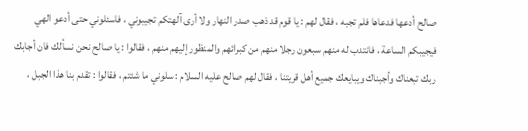صالح أدعها فدعاها فلم تجبه ، فقال لهم : يا قوم قد ذهب صدر النهار ولا أرى آلهتكم تجيبوني ، فاسئلوني حتى أدعو الهي فيجيبكم الساعة ، فانتدب له منهم سبعون رجلا منهم من كبرائهم والمنظور إليهم منهم ، فقالوا : يا صالح نحن نسألك فان أجابك ربك تبعناك وأجبناك ويبايعك جميع أهل قريتنا ، فقال لهم صالح عليه السلام : سلوني ما شئتم ، فقالوا : تقدم بنا هذا الجبل ،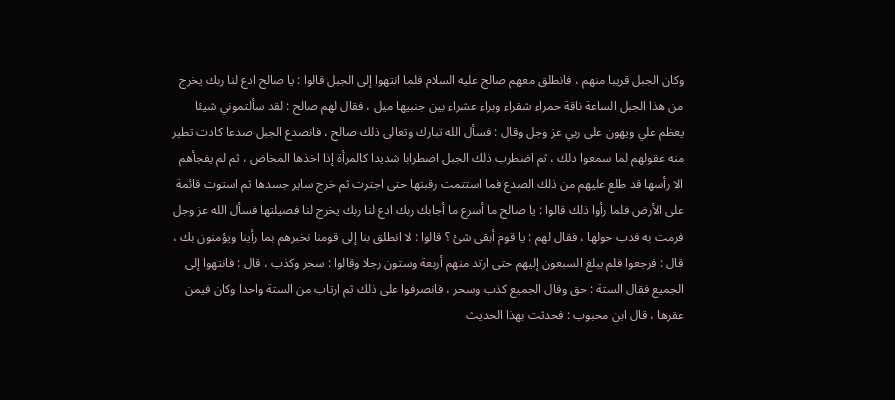وكان الجبل قريبا منهم ، فانطلق معهم صالح عليه السلام فلما انتهوا إلى الجبل قالوا : يا صالح ادع لنا ربك يخرج من هذا الجبل الساعة ناقة حمراء شقراء وبراء عشراء بين جنبيها ميل ، فقال لهم صالح : لقد سألتموني شيئا يعظم علي ويهون على ربي عز وجل وقال : فسأل الله تبارك وتعالى ذلك صالح ، فانصدع الجبل صدعا كادت تطير منه عقولهم لما سمعوا دلك ، ثم اضطرب ذلك الجبل اضطرابا شديدا كالمرأة إذا اخذها المخاض ، ثم لم يفجأهم الا رأسها قد طلع عليهم من ذلك الصدع فما استتمت رقبتها حتى اجترت ثم خرج ساير جسدها ثم استوت قائمة على الأرض فلما رأوا ذلك قالوا : يا صالح ما أسرع ما أجابك ربك ادع لنا ربك يخرج لنا فصيلتها فسأل الله عز وجل فرمت به فدب حولها ، فقال لهم : يا قوم أبقى شئ ؟ قالوا : لا انطلق بنا إلى قومنا نخبرهم بما رأينا ويؤمنون بك ، قال : فرجعوا فلم يبلغ السبعون إليهم حتى ارتد منهم أربعة وستون رجلا وقالوا : سحر وكذب ، قال : فانتهوا إلى الجميع فقال الستة : حق وقال الجميع كذب وسحر ، فانصرفوا على ذلك ثم ارتاب من الستة واحدا وكان فيمن عقرها ، قال ابن محبوب : فحدثت بهذا الحديث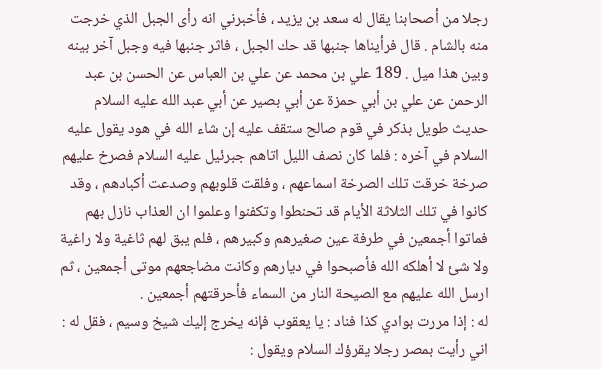رجلا من أصحابنا يقال له سعد بن يزيد ، فأخبرني انه رأى الجبل الذي خرجت منه بالشام . قال فرأيناها جنبها قد حك الجبل ، فاثر جنبها فيه وجبل آخر بينه وبين هذا ميل . 189 علي بن محمد عن علي بن العباس عن الحسن بن عبد الرحمن عن علي بن أبي حمزة عن أبي بصير عن أبي عبد الله عليه السلام حديث طويل بذكر في قوم صالح ستقف عليه إن شاء الله في هود يقول عليه السلام في آخره : فلما كان نصف الليل اتاهم جبرئيل عليه السلام فصرخ عليهم صرخة خرقت تلك الصرخة اسماعهم ، وفلقت قلوبهم وصدعت أكبادهم ، وقد كانوا في تلك الثلاثة الأيام قد تحنطوا وتكفنوا وعلموا ان العذاب نازل بهم فماتوا أجمعين في طرفة عين صغيرهم وكبيرهم ، فلم يبق لهم ثاغية ولا راغية ولا شئ لا أهلكه الله فأصبحوا في ديارهم وكانت مضاجعهم موتى أجمعين ، ثم ارسل الله عليهم مع الصيحة النار من السماء فأحرقتهم أجمعين .
له : إذا مررت بوادي كذا فناد : يا يعقوب فإنه يخرج إليك شيخ وسيم ، فقل له : اني رأيت بمصر رجلا يقرؤك السلام ويقول :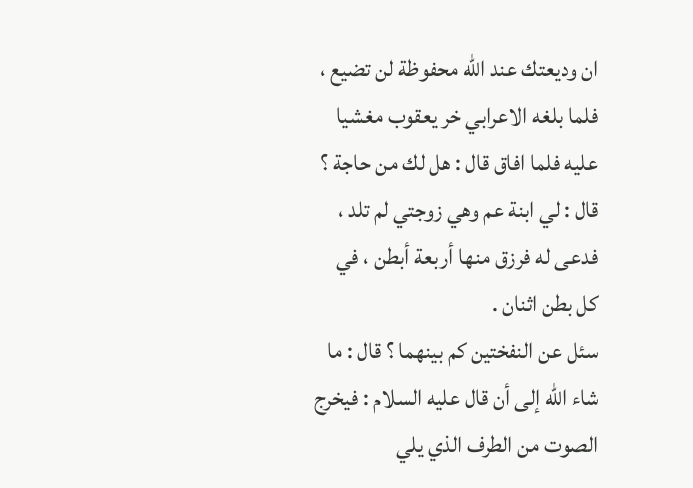ان وديعتك عند الله محفوظة لن تضيع ، فلما بلغه الاعرابي خر يعقوب مغشيا عليه فلما افاق قال : هل لك من حاجة ؟ قال : لي ابنة عم وهي زوجتي لم تلد ، فدعى له فرزق منها أربعة أبطن ، في كل بطن اثنان .
سئل عن النفختين كم بينهما ؟ قال : ما شاء الله إلى أن قال عليه السلام : فيخرج الصوت من الطرف الذي يلي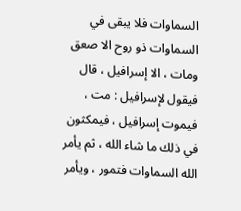السماوات فلا يبقى في السماوات ذو روح الا صعق ومات ، الا إسرافيل ، قال فيقول لإسرافيل : مت ، فيموت إسرافيل ، فيمكثون في ذلك ما شاء الله ، ثم يأمر الله السماوات فتمور ، ويأمر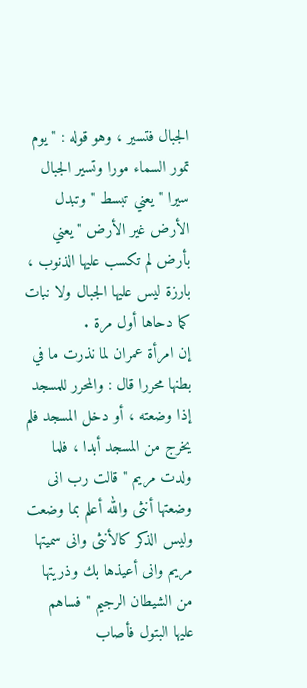الجبال فتسير ، وهو قوله : " يوم تمور السماء مورا وتسير الجبال سيرا " يعني تبسط " وتبدل الأرض غير الأرض " يعني بأرض لم تكسب عليها الذنوب ، بارزة ليس عليها الجبال ولا نبات كما دحاها أول مرة .
إن امرأة عمران لما نذرت ما في بطنها محررا قال : والمحرر للمسجد إذا وضعته ، أو دخل المسجد فلم يخرج من المسجد أبدا ، فلما ولدت مريم " قالت رب انى وضعتها أنثى والله أعلم بما وضعت وليس الذكر كالأنثى وانى سميتها مريم وانى أعيذها بك وذريتها من الشيطان الرجيم " فساهم عليها البتول فأصاب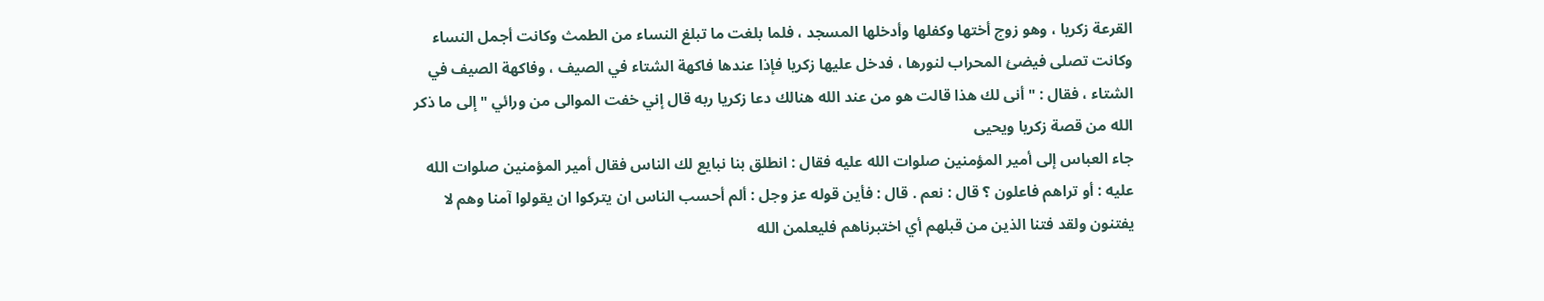القرعة زكريا ، وهو زوج أختها وكفلها وأدخلها المسجد ، فلما بلغت ما تبلغ النساء من الطمث وكانت أجمل النساء وكانت تصلى فيضئ المحراب لنورها ، فدخل عليها زكريا فإذا عندها فاكهة الشتاء في الصيف ، وفاكهة الصيف في الشتاء ، فقال : " أنى لك هذا قالت هو من عند الله هنالك دعا زكريا ربه قال إني خفت الموالى من ورائي " إلى ما ذكر الله من قصة زكريا ويحيى
جاء العباس إلى أمير المؤمنين صلوات الله عليه فقال : انطلق بنا نبايع لك الناس فقال أمير المؤمنين صلوات الله عليه : أو تراهم فاعلون ؟ قال : نعم . قال : فأين قوله عز وجل : ألم أحسب الناس ان يتركوا ان يقولوا آمنا وهم لا يفتنون ولقد فتنا الذين من قبلهم أي اختبرناهم فليعلمن الله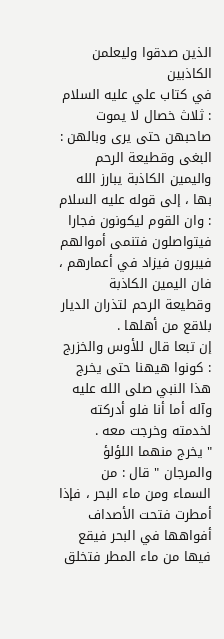الذين صدقوا وليعلمن الكاذبين
في كتاب علي عليه السلام : ثلاث خصال لا يموت صاحبهن حتى يرى وبالهن : البغى وقطيعة الرحم واليمين الكاذبة يبارز الله بها ، إلى قوله عليه السلام : وان القوم ليكونون فجارا فيتواصلون فتنمى أموالهم فيبرون فيزاد في أعمارهم ، فان اليمين الكاذبة وقطيعة الرحم لتذران الديار بلاقع من أهلها .
إن تبعا قال للأوس والخزرج : كونوا هيهنا حتى يخرج هذا النبي صلى الله عليه وآله أما أنا فلو أدركته لخدمته وخرجت معه .
" يخرج منهما اللؤلؤ والمرجان " قال : من السماء ومن ماء البحر ، فإذا أمطرت فتحت الأصداف أفواهها في البحر فيقع فيها من ماء المطر فتخلق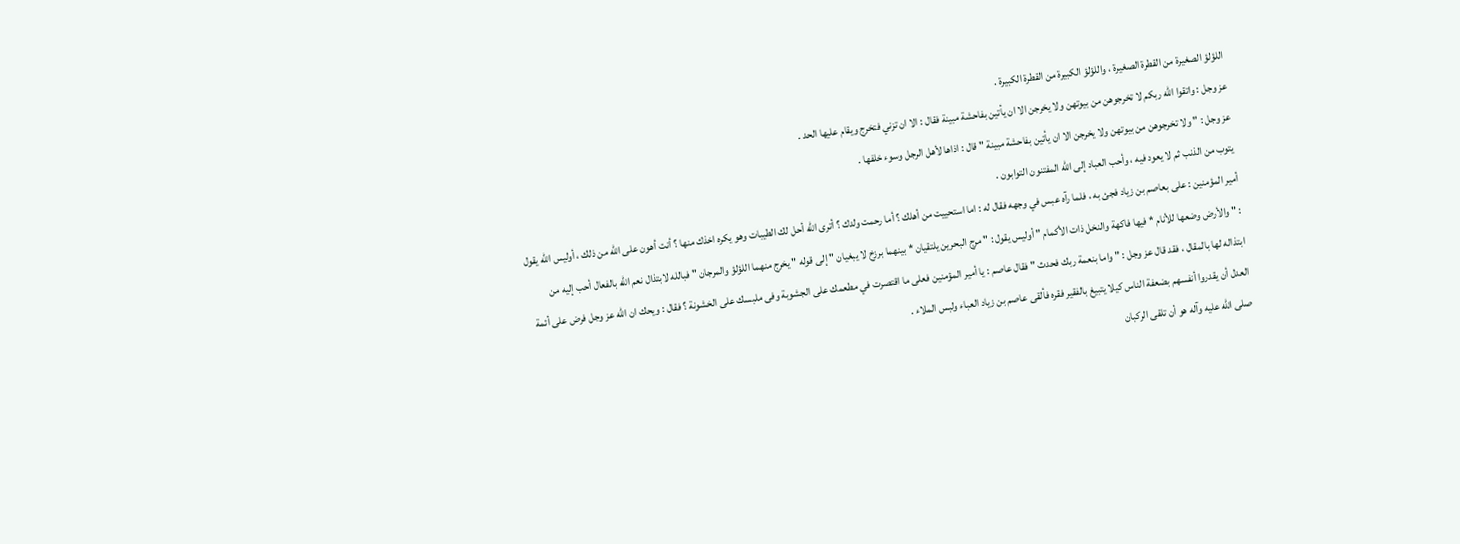اللؤلؤ الصغيرة من القطرة الصغيرة ، واللؤلؤ الكبيرة من القطرة الكبيرة .
عز وجل : واتقوا الله ربكم لا تخرجوهن من بيوتهن ولا يخرجن الا ان يأتين بفاحشة مبينة فقال : الا ان تزني فتخرج ويقام عليها الحد .
عز وجل : " ولا تخرجوهن من بيوتهن ولا يخرجن الا ان يأتين بفاحشة مبينة " قال : اذاها لأهل الرجل وسوء خلفها .
يتوب من الذنب ثم لا يعود فيه ، وأحب العباد إلى الله المفتنون التوابون .
أمير المؤمنين : على بعاصم بن زياد فجئ به ، فلما رآه عبس في وجهه فقال له : اما استحييت من أهلك ؟ أما رحمت ولدك ؟ أترى الله أحل لك الطيبات وهو يكره اخذك منها ؟ أنت أهون على الله من ذلك ، أوليس الله يقول : " والأرض وضعها للأنام * فيها فاكهة والنخل ذات الأكمام " أوليس يقول : " مرج البحرين يلتقيان * بينهما برزخ لا يبغيان " إلى قوله " يخرج منهما اللؤلؤ والمرجان " فبالله لابتذال نعم الله بالفعال أحب إليه من ابتذاله لها بالمقال ، فقد قال عز وجل : " واما بنعمة ربك فحدث " فقال عاصم : يا أمير المؤمنين فعلى ما اقتصرت في مطعمك على الجشوبة وفى ملبسك على الخشونة ؟ فقال : ويحك ان الله عز وجل فرض على أئمة العدل أن يقدروا أنفسهم بضعفة الناس كيلا يتبيغ بالفقير فقره فألقى عاصم بن زياد العباء ولبس الملاء .
صلى الله عليه وآله هو أن تلقى الركبان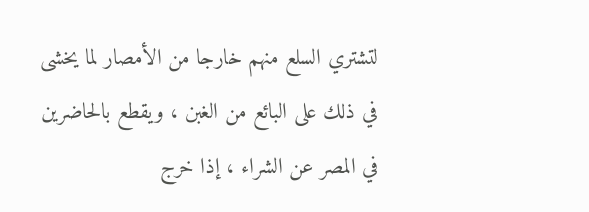لتشتري السلع منهم خارجا من الأمصار لما يخشى في ذلك على البائع من الغبن ، ويقطع بالحاضرين في المصر عن الشراء ، إذا خرج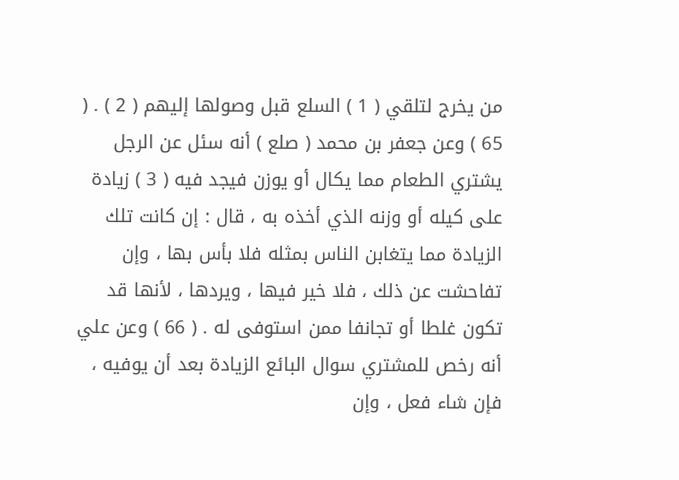من يخرج لتلقي ( 1 ) السلع قبل وصولها إليهم ( 2 ) . ( 65 ) وعن جعفر بن محمد ( صلع ) أنه سئل عن الرجل يشتري الطعام مما يكال أو يوزن فيجد فيه ( 3 ) زيادة على كيله أو وزنه الذي أخذه به ، قال : إن كانت تلك الزيادة مما يتغابن الناس بمثله فلا بأس بها ، وإن تفاحشت عن ذلك ، فلا خير فيها ، ويردها ، لأنها قد تكون غلطا أو تجانفا ممن استوفى له . ( 66 ) وعن علي أنه رخص للمشتري سوال البائع الزيادة بعد أن يوفيه ، فإن شاء فعل ، وإن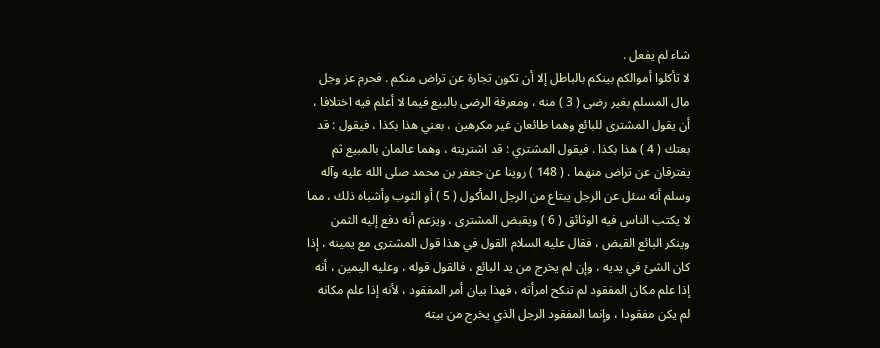شاء لم يفعل .
لا تأكلوا أموالكم بينكم بالباطل إلا أن تكون تجارة عن تراض منكم . فحرم عز وجل مال المسلم بغير رضى ( 3 ) منه ، ومعرفة الرضى بالبيع فيما لا أعلم فيه اختلافا ، أن يقول المشترى للبائع وهما طائعان غير مكرهين ، بعني هذا بكذا ، فيقول : قد بعتك ( 4 ) هذا بكذا . فيقول المشتري : قد اشتريته ، وهما عالمان بالمبيع ثم يفترقان عن تراض منهما . ( 148 ) روينا عن جعفر بن محمد صلى الله عليه وآله وسلم أنه سئل عن الرجل يبتاع من الرجل المأكول ( 5 ) أو الثوب وأشباه ذلك ، مما لا يكتب الناس فيه الوثائق ( 6 ) ويقبض المشترى ، ويزعم أنه دفع إليه الثمن وينكر البائع القبض ، فقال عليه السلام القول في هذا قول المشترى مع يمينه ، إذا كان الشئ في يديه ، وإن لم يخرج من يد البائع ، فالقول قوله ، وعليه اليمين ، أنه
إذا علم مكان المفقود لم تنكح امرأته ، فهذا بيان أمر المفقود ، لأنه إذا علم مكانه لم يكن مفقودا ، وإنما المفقود الرجل الذي يخرج من بيته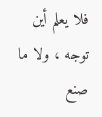فلا يعلم أين توجه ، ولا ما صنع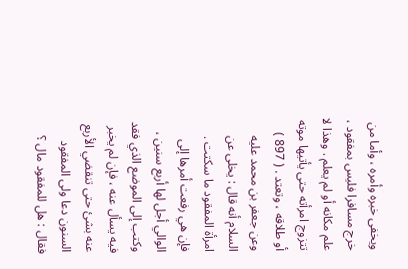ويخفى خبره وأمره ، وأما من خرج مسافرا فليس بمفقود ، علم مكانه أو لم يعلم . وهذا لا تتزوج امرأته حتى يأتيها موته أو طلاقه ، وتعتد . ( 897 ) وعن جعفر بن محمد عليه السلام أنه قال : يخلى عن امرأة المفقود ما سكتت . فإن هي رفعت أمرها إلى الوالي أجل لها أربع سنين ، وكتب إلى الموضع الذي فقد فيه يسأل عنه ، فإن لم يخبر عنه بشئ حتى تنقضي الأربع السنون دعا ولى المفقود فقال : هل للمفقود مال ؟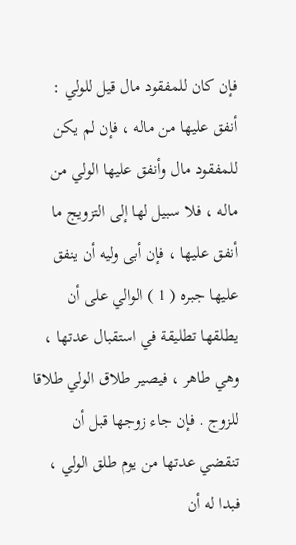فإن كان للمفقود مال قيل للولي : أنفق عليها من ماله ، فإن لم يكن للمفقود مال وأنفق عليها الولي من ماله ، فلا سبيل لها إلى التزويج ما أنفق عليها ، فإن أبى وليه أن ينفق عليها جبره ( 1 ) الوالي على أن يطلقها تطليقة في استقبال عدتها ، وهي طاهر ، فيصير طلاق الولي طلاقا للزوج . فإن جاء زوجها قبل أن تنقضي عدتها من يوم طلق الولي ، فبدا له أن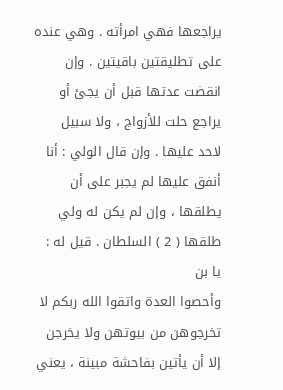يراجعها فهي امرأته . وهي عنده على تطليقتين باقيتين . وإن انقضت عدتها قبل أن يجئ أو يراجع حلت للأزواج ، ولا سبيل لاحد عليها . وإن قال الولي : أنا أنفق عليها لم يجبر على أن يطلقها ، وإن لم يكن له ولي طلقها ( 2 ) السلطان . قيل له : يا بن
وأحصوا العدة واتقوا الله ربكم لا تخرجوهن من بيوتهن ولا يخرجن إلا أن يأتين بفاحشة مبينة ، يعني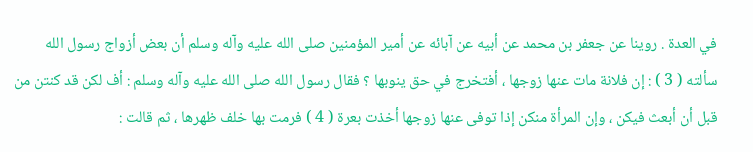في العدة . روينا عن جعفر بن محمد عن أبيه عن آبائه عن أمير المؤمنين صلى الله عليه وآله وسلم أن بعض أزواج رسول الله سألته ( 3 ) : إن فلانة مات عنها زوجها ، أفتخرج في حق ينوبها ؟ فقال رسول الله صلى الله عليه وآله وسلم : أف لكن قد كنتن من قبل أن أبعث فيكن ، وإن المرأة منكن إذا توفى عنها زوجها أخذت بعرة ( 4 ) فرمت بها خلف ظهرها ، ثم قالت :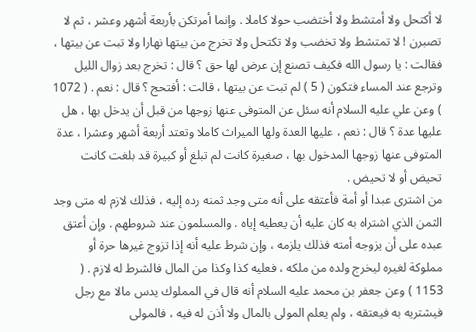لا أكتحل ولا أمتشط ولا أختضب حولا كاملا . وإنما أمرتكن بأربعة أشهر وعشر ، ثم لا تصبرن ! لا تمتشط ولا تخضب ولا تكتحل ولا تخرج من بيتها نهارا ولا تبت عن بيتها ، فقالت : يا رسول الله فكيف تصنع إن عرض لها حق ؟ قال : تخرج بعد زوال الليل وترجع عند المساء فتكون ( 5 ) لم تبت عن بيتها ، قالت : أفتحج ؟ قال : نعم . ( 1072 ) وعن علي عليه السلام أنه سئل عن المتوفى عنها زوجها من قبل أن يدخل بها ، هل عليها عدة ؟ قال : نعم ، عليها العدة ولها الميراث كاملا وتعتد أربعة أشهر وعشرا ، عدة المتوفى عنها زوجها المدخول بها ، صغيرة كانت لم تبلغ أو كبيرة قد بلغت كانت تحيض أو لا تحيض .
من اشترى عبدا أو أمة فأعتقه على أنه متى وجد ثمنه رده إليه ، فذلك لازم له متى وجد الثمن الذي اشتراه به كان عليه أن يعطيه إياه . والمسلمون عند شروطهم . وإن أعتق عبده على أن يزوجه أمته فذلك يلزمه ، وإن شرط عليه أنه إذا تزوج غيرها حرة أو مملوكة لغيره ليخرج ولده من ملكه ، فعليه كذا وكذا من المال فالشرط له لازم . ( 1153 ) وعن جعفر بن محمد عليه السلام أنه قال في المملوك يدس مالا مع رجل فيشتريه به فيعتقه ، ولم يعلم المولى بالمال ولا أذن له فيه ، فالمولى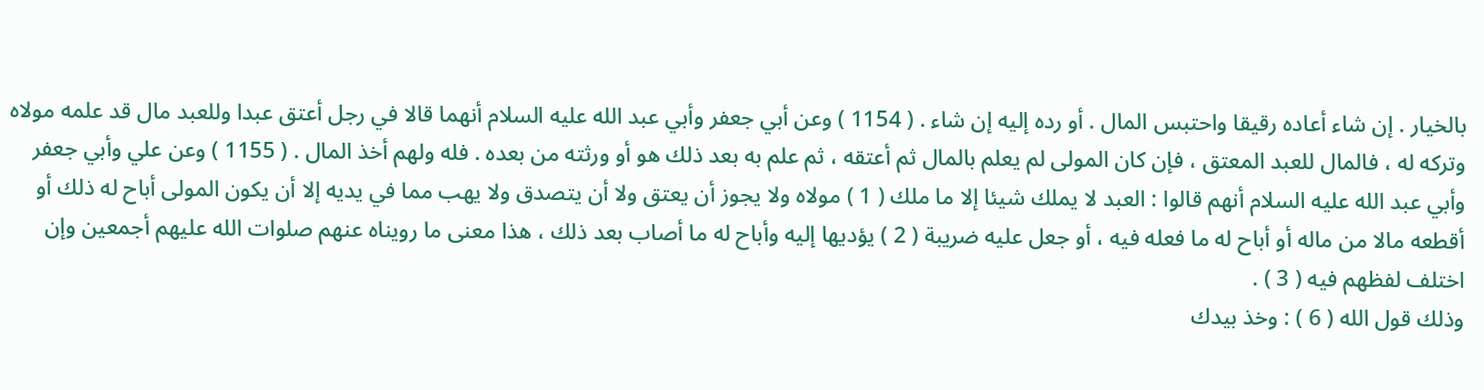بالخيار . إن شاء أعاده رقيقا واحتبس المال . أو رده إليه إن شاء . ( 1154 ) وعن أبي جعفر وأبي عبد الله عليه السلام أنهما قالا في رجل أعتق عبدا وللعبد مال قد علمه مولاه وتركه له ، فالمال للعبد المعتق ، فإن كان المولى لم يعلم بالمال ثم أعتقه ، ثم علم به بعد ذلك هو أو ورثته من بعده . فله ولهم أخذ المال . ( 1155 ) وعن علي وأبي جعفر وأبي عبد الله عليه السلام أنهم قالوا : العبد لا يملك شيئا إلا ما ملك ( 1 ) مولاه ولا يجوز أن يعتق ولا أن يتصدق ولا يهب مما في يديه إلا أن يكون المولى أباح له ذلك أو أقطعه مالا من ماله أو أباح له ما فعله فيه ، أو جعل عليه ضريبة ( 2 ) يؤديها إليه وأباح له ما أصاب بعد ذلك ، هذا معنى ما رويناه عنهم صلوات الله عليهم أجمعين وإن اختلف لفظهم فيه ( 3 ) .
وذلك قول الله ( 6 ) : وخذ بيدك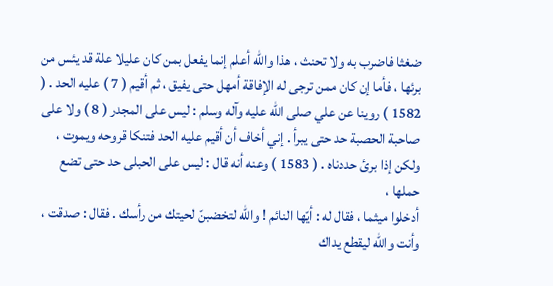ضغثا فاضرب به ولا تحنث ، هذا والله أعلم إنما يفعل بمن كان عليلا علة قد يئس من برئها ، فأما إن كان ممن ترجى له الإفاقة أمهل حتى يفيق ، ثم أقيم ( 7 ) عليه الحد . ( 1582 ) روينا عن علي صلى الله عليه وآله وسلم : ليس على المجدر ( 8 ) ولا على صاحبة الحصبة حد حتى يبرأ . إني أخاف أن أقيم عليه الحد فتنكا قروحه ويموت ، ولكن إذا برئ حددناه . ( 1583 ) وعنه أنه قال : ليس على الحبلى حد حتى تضع حملها ،
أدخلوا ميثما ، فقال له : أيّها النائم ! واللّه لتخضبنّ لحيتك من رأسك . فقال : صدقت ، وأنت واللّه ليقطع يداك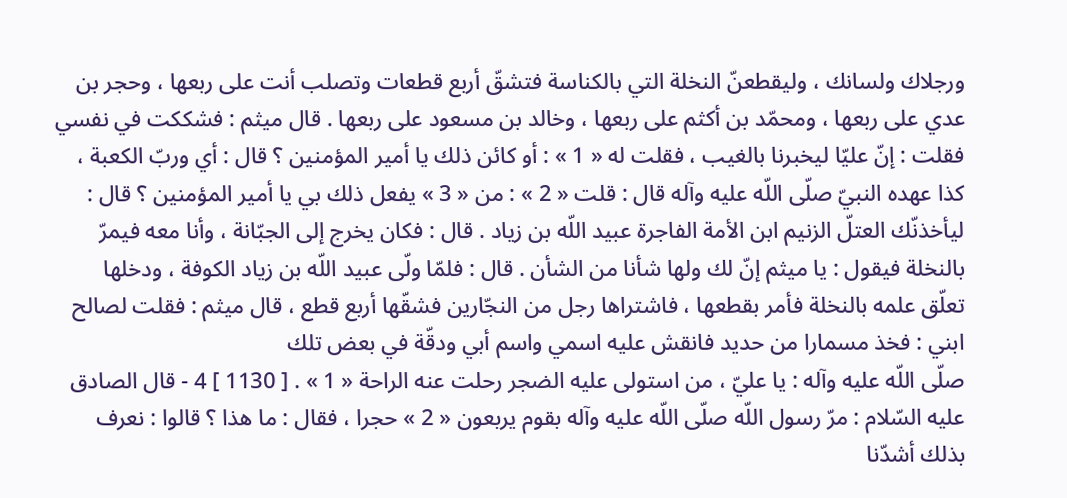ورجلاك ولسانك ، وليقطعنّ النخلة التي بالكناسة فتشقّ أربع قطعات وتصلب أنت على ربعها ، وحجر بن عدي على ربعها ، ومحمّد بن أكثم على ربعها ، وخالد بن مسعود على ربعها . قال ميثم : فشككت في نفسي فقلت : إنّ عليّا ليخبرنا بالغيب ، فقلت له « 1 » : أو كائن ذلك يا أمير المؤمنين ؟ قال : أي وربّ الكعبة ، كذا عهده النبيّ صلّى اللّه عليه وآله قال : قلت « 2 » : من « 3 » يفعل ذلك بي يا أمير المؤمنين ؟ قال : ليأخذنّك العتلّ الزنيم ابن الأمة الفاجرة عبيد اللّه بن زياد . قال : فكان يخرج إلى الجبّانة ، وأنا معه فيمرّ بالنخلة فيقول : يا ميثم إنّ لك ولها شأنا من الشأن . قال : فلمّا ولّى عبيد اللّه بن زياد الكوفة ، ودخلها تعلّق علمه بالنخلة فأمر بقطعها ، فاشتراها رجل من النجّارين فشقّها أربع قطع ، قال ميثم : فقلت لصالح ابني : فخذ مسمارا من حديد فانقش عليه اسمي واسم أبي ودقّة في بعض تلك
صلّى اللّه عليه وآله : يا عليّ ، من استولى عليه الضجر رحلت عنه الراحة « 1 » . [ 1130 ] 4 - قال الصادق عليه السّلام : مرّ رسول اللّه صلّى اللّه عليه وآله بقوم يربعون « 2 » حجرا ، فقال : ما هذا ؟ قالوا : نعرف بذلك أشدّنا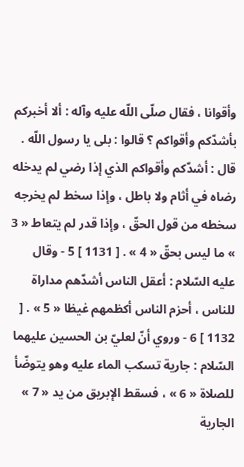وأقوانا ، فقال صلّى اللّه عليه وآله : ألا أخبركم بأشدّكم وأقواكم ؟ قالوا : بلى يا رسول اللّه . قال : أشدّكم وأقواكم الذي إذا رضي لم يدخله رضاه في أثام ولا باطل ، وإذا سخط لم يخرجه سخطه من قول الحقّ ، وإذا قدر لم يتعاط « 3 » ما ليس بحقّ « 4 » . [ 1131 ] 5 - وقال عليه السّلام : أعقل الناس أشدّهم مداراة للناس ، أحزم الناس أكظمهم غيظا « 5 » . [ 1132 ] 6 - وروي أنّ لعليّ بن الحسين عليهما السّلام : جارية تسكب الماء عليه وهو يتوضّأ للصلاة « 6 » ، فسقط الإبريق من يد « 7 » الجارية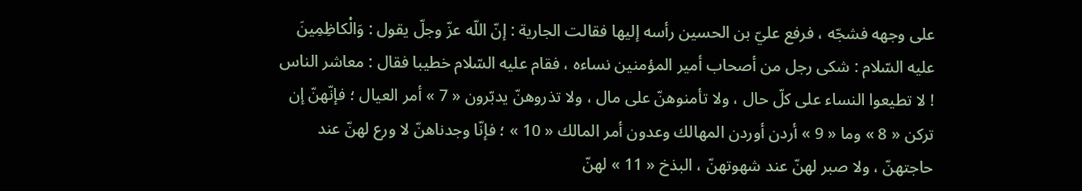على وجهه فشجّه ، فرفع عليّ بن الحسين رأسه إليها فقالت الجارية : إنّ اللّه عزّ وجلّ يقول : وَالْكاظِمِينَ
عليه السّلام : شكى رجل من أصحاب أمير المؤمنين نساءه ، فقام عليه السّلام خطيبا فقال : معاشر الناس ! لا تطيعوا النساء على كلّ حال ، ولا تأمنوهنّ على مال ، ولا تذروهنّ يدبّرون « 7 » أمر العيال ؛ فإنّهنّ إن تركن « 8 » وما « 9 » أردن أوردن المهالك وعدون أمر المالك « 10 » ؛ فإنّا وجدناهنّ لا ورع لهنّ عند حاجتهنّ ، ولا صبر لهنّ عند شهوتهنّ ، البذخ « 11 » لهنّ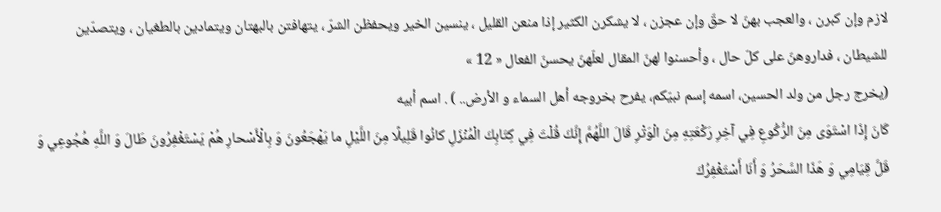لازم وإن كبرن ، والعجب بهنّ لا حقّ وإن عجزن ، لا يشكرن الكثير إذا منعن القليل ، ينسين الخير ويحفظن الشرّ ، يتهافتن بالبهتان ويتمادين بالطغيان ، ويتصدّين للشيطان ، فداروهنّ على كلّ حال ، وأحسنوا لهنّ المقال لعلّهنّ يحسنّ الفعال « 12 »
(يخرج رجل من ولد الحسين، اسمه إسم نبيّكم، يفرح بخروجه أهل السماء و الأرض.. ) . اسم أبيه
كَانَ إِذَا اسْتَوَى مِنَ الرُّكُوعِ فِي آخِرِ رَكْعَتِهِ مِنَ الْوَتْرِ قَالَ اللَّهُمَّ إِنَّكَ قُلْتَ فِي كِتَابِكَ الْمُنْزَلِ كانُوا قَلِيلًا مِنَ اللَّيْلِ ما يَهْجَعُونَ وَ بِالْأَسْحارِ هُمْ يَسْتَغْفِرُونَ طَالَ وَ اللَّهِ هُجُوعِي وَ قَلَّ قِيَامِي وَ هَذَا السَّحَرُ وَ أَنَا أَسْتَغْفِرُكَ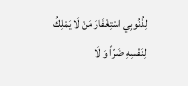لِذُنُوبِي اسْتِغْفَارَ مَنْ لَا يَمْلِكُ لِنَفْسِهِ ضَرّاً وَ لَا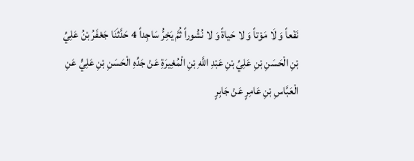نَفْعاً وَ لَا مَوْتاً وَ لا حَياةً وَ لا نُشُوراً ثُمَّ يَخِرُّ سَاجِداً 4 حَدَّثَنَا جَعْفَرُ بْنُ عَلِيِّ بْنِ الْحَسَنِ بْنِ عَلِيِّ بْنِ عَبْدِ اللَّهِ بْنِ الْمُغِيرَةِ عَنْ جَدِّهِ الْحَسَنِ بْنِ عَلِيٍّ عَنِ الْعَبَّاسِ بْنِ عَامِرٍ عَنْ جَابِرٍ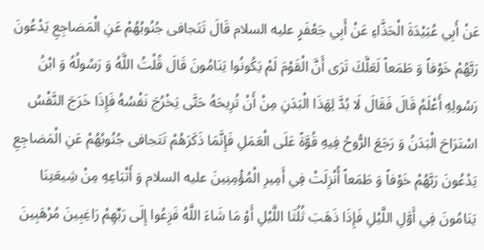عَنْ أَبِي عُبَيْدَةَ الْحَذَّاءِ عَنْ أَبِي جَعْفَرٍ عليه السلام قَالَ تَتَجافى جُنُوبُهُمْ عَنِ الْمَضاجِعِ يَدْعُونَ رَبَّهُمْ خَوْفاً وَ طَمَعاً لَعَلَّكَ تَرَى أَنَّ الْقَوْمَ لَمْ يَكُونُوا يَنَامُونَ قَالَ قُلْتُ اللَّهُ وَ رَسُولُهُ وَ ابْنُ رَسُولِهِ أَعْلَمُ قَالَ فَقَالَ لَا بُدَّ لِهَذَا الْبَدَنِ مِنْ أَنْ تُرِيحَهُ حَتَّى يَخْرُجَ نَفْسُهُ فَإِذَا خَرَجَ النَّفْسُ اسْتَرَاحَ الْبَدَنُ وَ رَجَعَ الرُّوحُ فِيهِ قُوَّةً عَلَى الْعَمَلِ فَإِنَّمَا ذَكَرَهُمْ تَتَجافى جُنُوبُهُمْ عَنِ الْمَضاجِعِ يَدْعُونَ رَبَّهُمْ خَوْفاً وَ طَمَعاً أُنْزِلَتْ فِي أَمِيرِ الْمُؤْمِنِينَ عليه السلام وَ أَتْبَاعِهِ مِنْ شِيعَتِنَا يَنَامُونَ فِي أَوَّلِ اللَّيْلِ فَإِذَا ذَهَبَ ثُلُثَا اللَّيْلِ أَوْ مَا شَاءَ اللَّهُ فَزِعُوا إِلَى رَبِّهِمْ رَاغِبِينَ مُرْهَبِينَ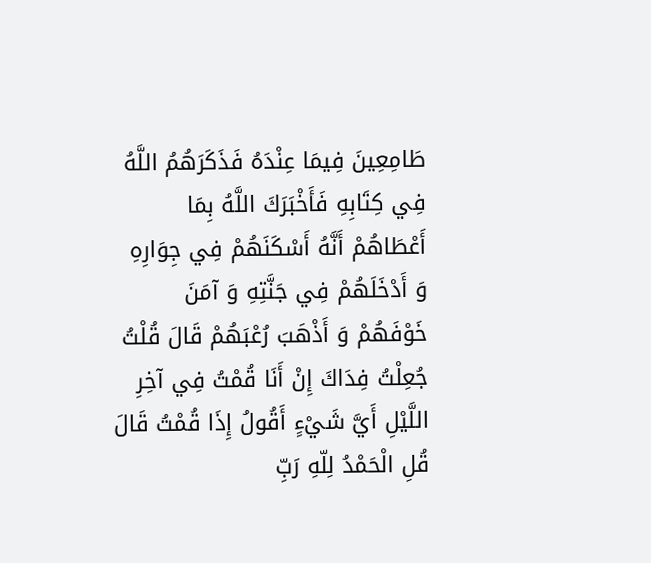طَامِعِينَ فِيمَا عِنْدَهُ فَذَكَرَهُمُ اللَّهُ فِي كِتَابِهِ فَأَخْبَرَكَ اللَّهُ بِمَا أَعْطَاهُمْ أَنَّهُ أَسْكَنَهُمْ فِي جِوَارِهِ وَ أَدْخَلَهُمْ فِي جَنَّتِهِ وَ آمَنَ خَوْفَهُمْ وَ أَذْهَبَ رُعْبَهُمْ قَالَ قُلْتُ جُعِلْتُ فِدَاكَ إِنْ أَنَا قُمْتُ فِي آخِرِ اللَّيْلِ أَيَّ شَيْءٍ أَقُولُ إِذَا قُمْتُ قَالَ قُلِ الْحَمْدُ لِلّهِ رَبِّ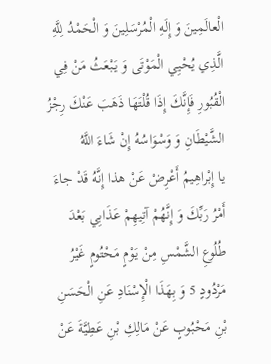الْعالَمِينَ وَ إِلَهِ الْمُرْسَلِينَ وَ الْحَمْدُ لِلَّهِ الَّذِي يُحْيِي الْمَوْتَى وَ يَبْعَثُ مَنْ فِي الْقُبُورِ فَإِنَّكَ إِذَا قُلْتَهَا ذَهَبَ عَنْكَ رِجْزُ الشَّيْطَانِ وَ وَسْوَاسُهُ إِنْ شَاءَ اللَّهُ
يا إِبْراهِيمُ أَعْرِضْ عَنْ هذا إِنَّهُ قَدْ جاءَ أَمْرُ رَبِّكَ وَ إِنَّهُمْ آتِيهِمْ عَذَابِي بَعْدَ طُلُوعِ الشَّمْسِ مِنْ يَوْمٍ مَحْتُومٍ غَيْرُ مَرْدُودٍ 5 وَ بِهَذَا الْإِسْنَادِ عَنِ الْحَسَنِ بْنِ مَحْبُوبٍ عَنْ مَالِكِ بْنِ عَطِيَّةَ عَنْ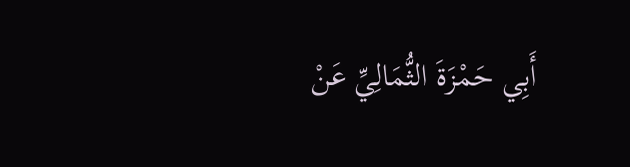أَبِي حَمْزَةَ الثُّمَالِيِّ عَنْ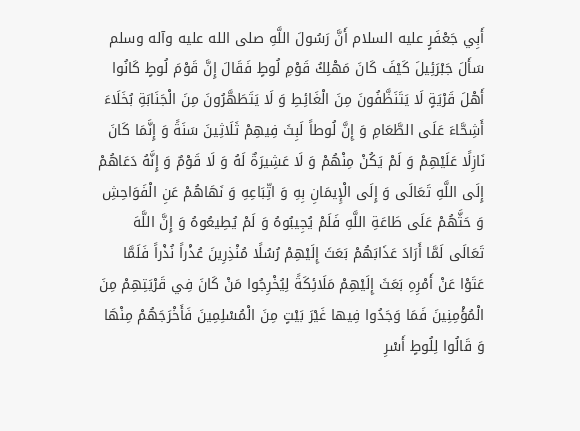أَبِي جَعْفَرٍ عليه السلام أَنَّ رَسُولَ اللَّهِ صلى الله عليه وآله وسلم سَأَلَ جَبْرَئِيلَ كَيْفَ كَانَ مَهْلِكُ قَوْمِ لُوطٍ فَقَالَ إِنَّ قَوْمَ لُوطٍ كَانُوا أَهْلَ قَرْيَةٍ لَا يَتَنَظَّفُونَ مِنَ الْغَائِطِ وَ لَا يَتَطَهَّرُونَ مِنَ الْجَنَابَةِ بُخَلَاءَ أَشِحَّاءَ عَلَى الطَّعَامِ وَ إِنَّ لُوطاً لَبِثَ فِيهِمْ ثَلَاثِينَ سَنَةً وَ إِنَّمَا كَانَ نَازِلًا عَلَيْهِمْ وَ لَمْ يَكُنْ مِنْهُمْ وَ لَا عَشِيرَةٌ لَهُ وَ لَا قَوْمٌ وَ إِنَّهُ دَعَاهُمْ إِلَى اللَّهِ تَعَالَى وَ إِلَى الْإِيمَانِ بِهِ وَ اتِّبَاعِهِ وَ نَهَاهُمْ عَنِ الْفَوَاحِشِ وَ حَثَّهُمْ عَلَى طَاعَةِ اللَّهِ فَلَمْ يُجِيبُوهُ وَ لَمْ يُطِيعُوهُ وَ إِنَّ اللَّهَ تَعَالَى لَمَّا أَرَادَ عَذَابَهُمْ بَعَثَ إِلَيْهِمْ رُسُلًا مُنْذِرِينَ عُذْراً نُذْراً فَلَمَّا عَتَوْا عَنْ أَمْرِهِ بَعَثَ إِلَيْهِمْ مَلَائِكَةً لِيُخْرِجُوا مَنْ كَانَ فِي قَرْيَتِهِمْ مِنَ الْمُؤْمِنِينَ فَمَا وَجَدُوا فِيها غَيْرَ بَيْتٍ مِنَ الْمُسْلِمِينَ فَأَخْرَجَهُمْ مِنْهَا وَ قَالُوا لِلُوطٍ أَسْرِ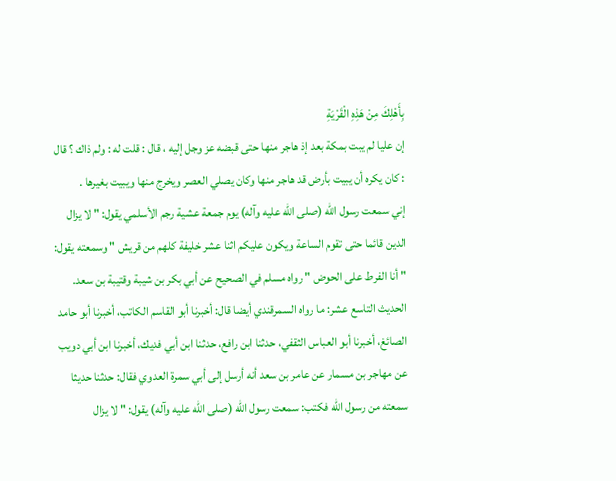بِأَهْلِكَ مِنْ هَذِهِ الْقَرْيَةِ
إن عليا لم يبت بمكة بعد إذ هاجر منها حتى قبضه عز وجل إليه ، قال : قلت له : ولم ذاك ؟ قال : كان يكره أن يبيت بأرض قد هاجر منها وكان يصلي العصر ويخرج منها ويبيت بغيرها .
إني سمعت رسول الله (صلى الله عليه وآله) يوم جمعة عشية رجم الأسلمي يقول: " لا يزال الدين قائما حتى تقوم الساعة ويكون عليكم اثنا عشر خليفة كلهم من قريش " وسمعته يقول: " أنا الفرط على الحوض " رواه مسلم في الصحيح عن أبي بكر بن شيبة وقتيبة بن سعد. الحديث التاسع عشر: ما رواه السمرقندي أيضا قال: أخبرنا أبو القاسم الكاتب، أخبرنا أبو حامد الصائغ، أخبرنا أبو العباس الثقفي، حدثنا ابن رافع، حدثنا ابن أبي فديك، أخبرنا ابن أبي دويب عن مهاجر بن مسمار عن عامر بن سعد أنه أرسل إلى أبي سمرة العدوي فقال: حدثنا حديثا سمعته من رسول الله فكتب: سمعت رسول الله (صلى الله عليه وآله) يقول: " لا يزال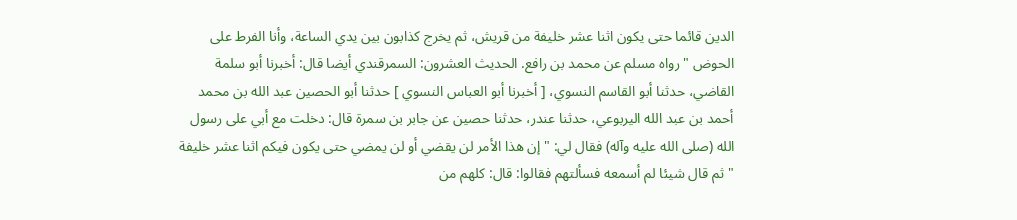الدين قائما حتى يكون اثنا عشر خليفة من قريش، ثم يخرج كذابون بين يدي الساعة، وأنا الفرط على الحوض " رواه مسلم عن محمد بن رافع. الحديث العشرون: السمرقندي أيضا قال: أخبرنا أبو سلمة القاضي، حدثنا أبو القاسم النسوي، [ أخبرنا أبو العباس النسوي ] حدثنا أبو الحصين عبد الله بن محمد أحمد بن عبد الله اليربوعي، حدثنا عندر، حدثنا حصين عن جابر بن سمرة قال: دخلت مع أبي على رسول الله (صلى الله عليه وآله) فقال لي: " إن هذا الأمر لن يقضي أو لن يمضي حتى يكون فيكم اثنا عشر خليفة " ثم قال شيئا لم أسمعه فسألتهم فقالوا: قال: كلهم من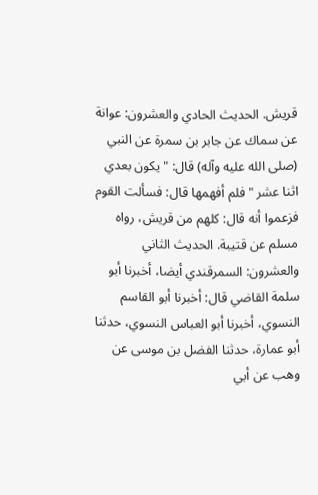قريش. الحديث الحادي والعشرون: عوانة عن سماك عن جابر بن سمرة عن النبي (صلى الله عليه وآله) قال: " يكون بعدي اثنا عشر " فلم أفهمها قال: فسألت القوم فزعموا أنه قال: كلهم من قريش، رواه مسلم عن قتيبة. الحديث الثاني والعشرون: السمرقندي أيضا، أخبرنا أبو سلمة القاضي قال: أخبرنا أبو القاسم النسوي، أخبرنا أبو العباس النسوي، حدثنا أبو عمارة، حدثنا الفضل بن موسى عن وهب عن أبي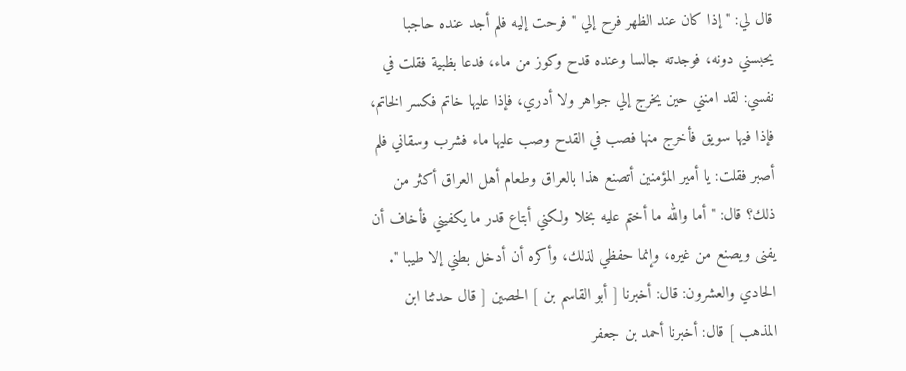قال لي: " إذا كان عند الظهر فرح إلي " فرحت إليه فلم أجد عنده حاجبا يحبسني دونه، فوجدته جالسا وعنده قدح وكوز من ماء، فدعا بظبية فقلت في نفسي: لقد امنني حين يخرج إلي جواهر ولا أدري، فإذا عليها خاتم فكسر الخاتم، فإذا فيها سويق فأخرج منها فصب في القدح وصب عليها ماء فشرب وسقاني فلم أصبر فقلت: يا أمير المؤمنين أتصنع هذا بالعراق وطعام أهل العراق أكثر من ذلك؟ قال: " أما والله ما أختم عليه بخلا ولكني أبتاع قدر ما يكفيني فأخاف أن يفنى ويصنع من غيره، وإنما حفظي لذلك، وأكره أن أدخل بطني إلا طيبا ". الحادي والعشرون: قال: أخبرنا [ أبو القاسم بن ] الحصين [ قال حدثنا ابن المذهب ] قال: أخبرنا أحمد بن جعفر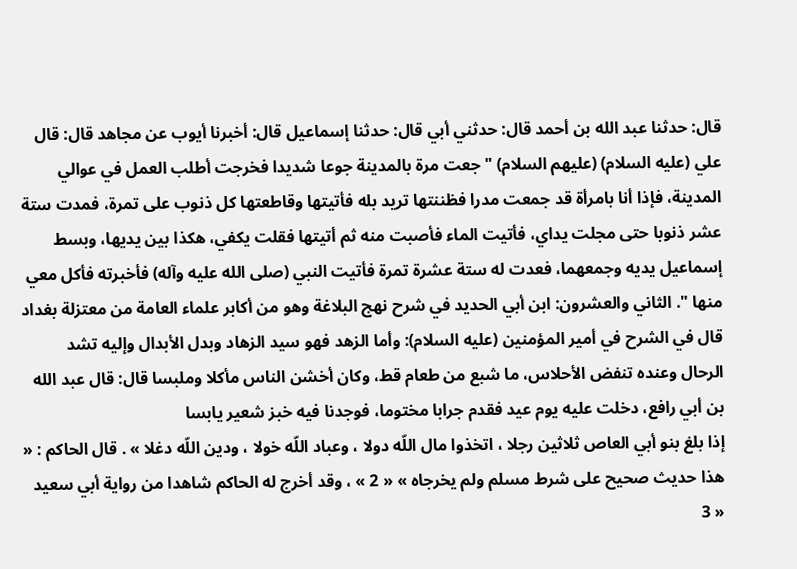قال: حدثنا عبد الله بن أحمد قال: حدثني أبي قال: حدثنا إسماعيل قال: أخبرنا أيوب عن مجاهد قال: قال علي (عليه السلام) (عليهم السلام) " جعت مرة بالمدينة جوعا شديدا فخرجت أطلب العمل في عوالي المدينة، فإذا أنا بامرأة قد جمعت مدرا فظننتها تريد بله فأتيتها وقاطعتها كل ذنوب على تمرة، فمدت ستة عشر ذنوبا حتى مجلت يداي، فأتيت الماء فأصبت منه ثم أتيتها فقلت يكفي، هكذا بين يديها، وبسط إسماعيل يديه وجمعهما، فعدت له ستة عشرة تمرة فأتيت النبي (صلى الله عليه وآله) فأخبرته فأكل معي منها ". الثاني والعشرون: ابن أبي الحديد في شرح نهج البلاغة وهو من أكابر علماء العامة من معتزلة بغداد قال في الشرح في أمير المؤمنين (عليه السلام): وأما الزهد فهو سيد الزهاد وبدل الأبدال وإليه تشد الرحال وعنده تنفض الأحلاس، ما شبع من طعام قط، وكان أخشن الناس مأكلا وملبسا قال: قال عبد الله بن أبي رافع، دخلت عليه يوم عيد فقدم جرابا مختوما، فوجدنا فيه خبز شعير يابسا
إذا بلغ بنو أبي العاص ثلاثين رجلا ، اتخذوا مال اللّه دولا ، وعباد اللّه خولا ، ودين اللّه دغلا » . قال الحاكم : « هذا حديث صحيح على شرط مسلم ولم يخرجاه » « 2 » ، وقد أخرج له الحاكم شاهدا من رواية أبي سعيد « 3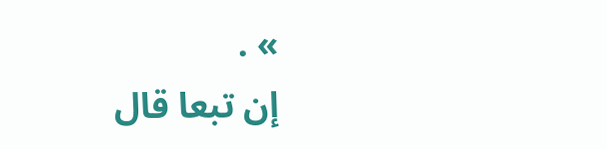» .
إن تبعا قال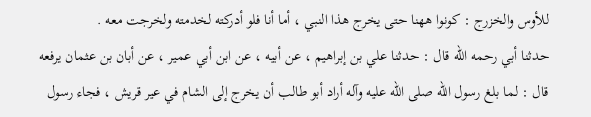للأوس والخزرج : كونوا ههنا حتى يخرج هذا النبي ، أما أنا فلو أدركته لخدمته ولخرجت معه .
حدثنا أبي رحمه الله قال : حدثنا علي بن إبراهيم ، عن أبيه ، عن ابن أبي عمير ، عن أبان بن عثمان يرفعه قال : لما بلغ رسول الله صلى الله عليه وآله أراد أبو طالب أن يخرج إلى الشام في عير قريش ، فجاء رسول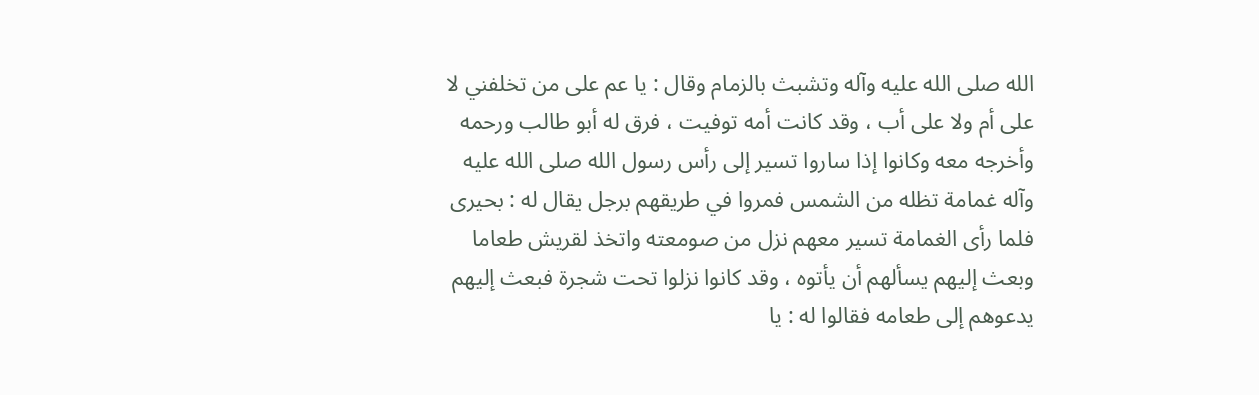الله صلى الله عليه وآله وتشبث بالزمام وقال : يا عم على من تخلفني لا على أم ولا على أب ، وقد كانت أمه توفيت ، فرق له أبو طالب ورحمه وأخرجه معه وكانوا إذا ساروا تسير إلى رأس رسول الله صلى الله عليه وآله غمامة تظله من الشمس فمروا في طريقهم برجل يقال له : بحيرى فلما رأى الغمامة تسير معهم نزل من صومعته واتخذ لقريش طعاما وبعث إليهم يسألهم أن يأتوه ، وقد كانوا نزلوا تحت شجرة فبعث إليهم يدعوهم إلى طعامه فقالوا له : يا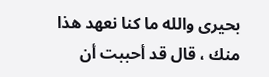بحيرى والله ما كنا نعهد هذا منك ، قال قد أحببت أن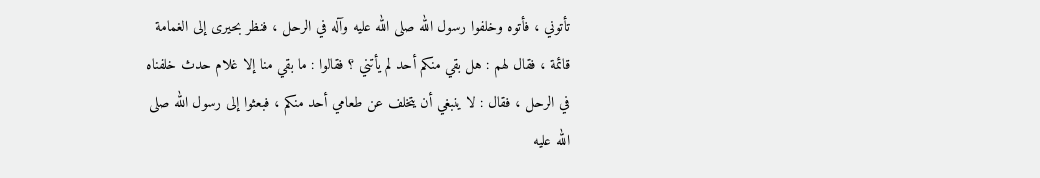تأتوني ، فأتوه وخلفوا رسول الله صلى الله عليه وآله في الرحل ، فنظر بحيرى إلى الغمامة قائمة ، فقال لهم : هل بقي منكم أحد لم يأتني ؟ فقالوا : ما بقي منا إلا غلام حدث خلفناه في الرحل ، فقال : لا ينبغي أن يتخلف عن طعامي أحد منكم ، فبعثوا إلى رسول الله صلى الله عليه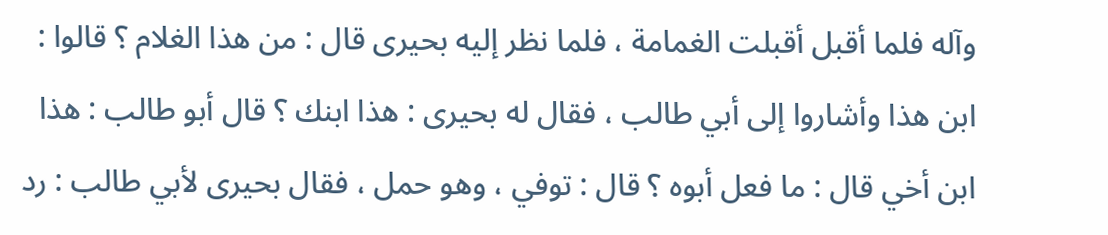وآله فلما أقبل أقبلت الغمامة ، فلما نظر إليه بحيرى قال : من هذا الغلام ؟ قالوا : ابن هذا وأشاروا إلى أبي طالب ، فقال له بحيرى : هذا ابنك ؟ قال أبو طالب : هذا ابن أخي قال : ما فعل أبوه ؟ قال : توفي ، وهو حمل ، فقال بحيرى لأبي طالب : رد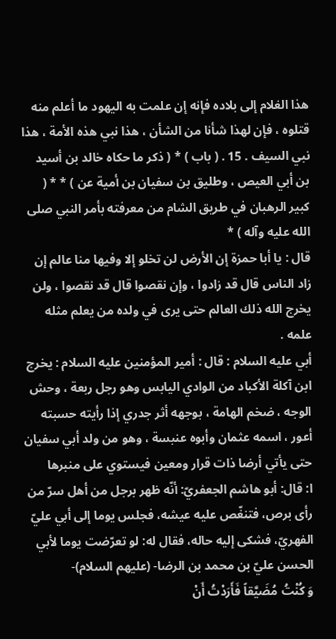هذا الغلام إلى بلاده فإنه إن علمت به اليهود ما أعلم منه قتلوه ، فإن لهذا شأنا من الشأن ، هذا نبي هذه الأمة ، هذا نبي السيف . 15 . ( باب ) * ( ذكر ما حكاه خالد بن أسيد بن أبي العيص ، وطليق بن سفيان بن أمية عن ) * * ( كبير الرهبان في طريق الشام من معرفته بأمر النبي صلى الله عليه وآله ) *
قال : يا أبا حمزة إن الأرض لن تخلو إلا وفيها منا عالم إن زاد الناس قال قد زادوا ، وإن نقصوا قال قد نقصوا ، ولن يخرج الله ذلك العالم حتى يرى في ولده من يعلم مثله علمه .
أبي عليه السلام : قال : أمير المؤمنين عليه السلام : يخرج ابن آكلة الأكباد من الوادي اليابس وهو رجل ربعة ، وحش الوجه ، ضخم الهامة ، بوجهه أثر جدري إذا رأيته حسبته أعور ، اسمه عثمان وأبوه عنبسة ، وهو من ولد أبي سفيان حتى يأتي أرضا ذات قرار ومعين فيستوي على منبرها
ا: قال: أبو هاشم الجعفريّ: أنّه ظهر برجل من أهل سرّ من رأى برص، فتنغّص عليه عيشه، فجلس يوما إلى أبي عليّ الفهريّ، فشكى إليه حاله، فقال له: لو تعرّضت يوما لأبي الحسن عليّ بن محمد بن الرضا- (عليهم السلام)-
وَ كُنْتُ مُضَيَّقاً فَأَرَدْتُ أَنْ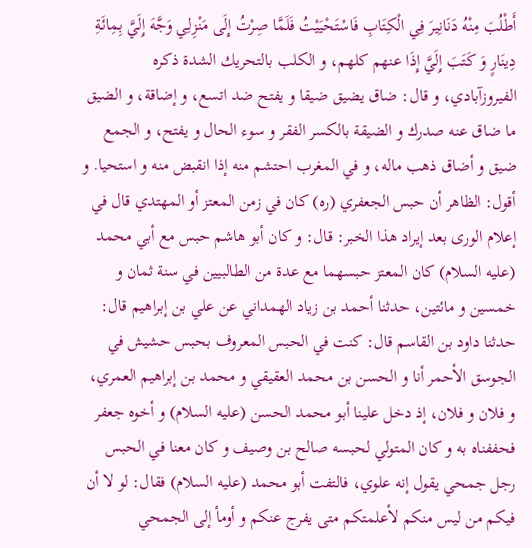أَطْلُبَ مِنْهُ دَنَانِيرَ فِي الْكِتَابِ فَاسْتَحْيَيْتُ فَلَمَّا صِرْتُ إِلَى مَنْزِلِي وَجَّهَ إِلَيَّ بِمِائَةِ دِينَارٍ وَ كَتَبَ إِلَيَّ إِذَا عنهم كلهم، و الكلب بالتحريك الشدة ذكره الفيروزآبادي، و قال: ضاق يضيق ضيقا و يفتح ضد اتسع، و إضاقة، و الضيق ما ضاق عنه صدرك و الضيقة بالكسر الفقر و سوء الحال و يفتح، و الجمع ضيق و أضاق ذهب ماله، و في المغرب احتشم منه إذا انقبض منه و استحيا. و أقول: الظاهر أن حبس الجعفري (ره) كان في زمن المعتز أو المهتدي قال في إعلام الورى بعد إيراد هذا الخبر: قال: و كان أبو هاشم حبس مع أبي محمد (عليه السلام) كان المعتز حبسهما مع عدة من الطالبيين في سنة ثمان و خمسين و مائتين، حدثنا أحمد بن زياد الهمداني عن علي بن إبراهيم قال: حدثنا داود بن القاسم قال: كنت في الحبس المعروف بحبس حشيش في الجوسق الأحمر أنا و الحسن بن محمد العقيقي و محمد بن إبراهيم العمري، و فلان و فلان، إذ دخل علينا أبو محمد الحسن (عليه السلام) و أخوه جعفر فحففناه به و كان المتولي لحبسه صالح بن وصيف و كان معنا في الحبس رجل جمحي يقول إنه علوي، فالتفت أبو محمد (عليه السلام) فقال: لو لا أن فيكم من ليس منكم لأعلمتكم متى يفرج عنكم و أومأ إلى الجمحي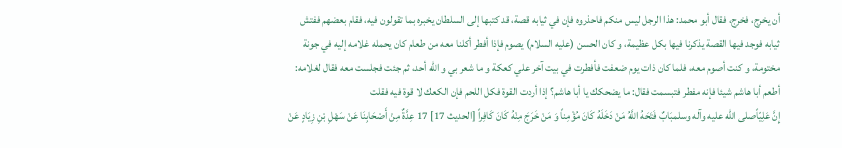أن يخرج، فخرج، فقال أبو محمد: هذا الرجل ليس منكم فاحذروه فإن في ثيابه قصة، قد كتبها إلى السلطان يخبره بما تقولون فيه، فقام بعضهم ففتش ثيابه فوجد فيها القصة يذكرنا فيها بكل عظيمة، و كان الحسن (عليه السلام) يصوم فإذا أفطر أكلنا معه من طعام كان يحمله غلامه إليه في جونة مختومة، و كنت أصوم معه، فلما كان ذات يوم ضعفت فأفطرت في بيت آخر علي كعكة و ما شعر بي و الله أحد، ثم جئت فجلست معه فقال لغلامه: أطعم أبا هاشم شيئا فإنه مفطر فتبسمت فقال: ما يضحكك يا أبا هاشم؟ إذا أردت القوة فكل اللحم فإن الكعك لا قوة فيه فقلت
إِنَّ عَلِيّاًصلى الله عليه وآله وسلمبَابٌ فَتَحَهُ اللَّهُ مَنْ دَخَلَهُ كَانَ مُؤْمِناً وَ مَنْ خَرَجَ مِنْهُ كَانَ كَافِراً [الحديث 17] 17 عِدَّةٌ مِنْ أَصْحَابِنَا عَنْ سَهْلِ بْنِ زِيَادٍ عَنْ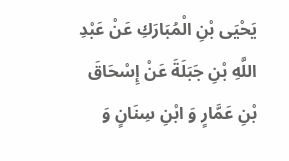يَحْيَى بْنِ الْمُبَارَكِ عَنْ عَبْدِ اللَّهِ بْنِ جَبَلَةَ عَنْ إِسْحَاقَ بْنِ عَمَّارٍ وَ ابْنِ سِنَانٍ وَ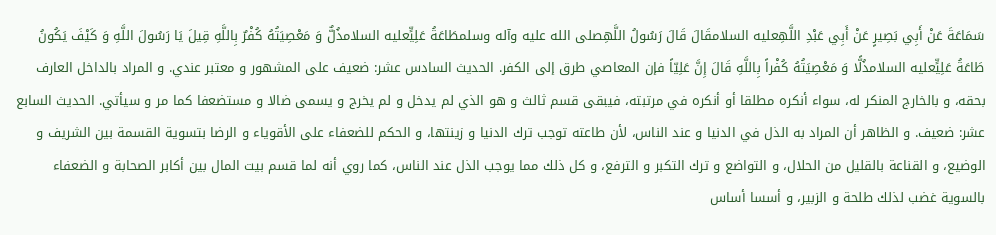سَمَاعَةَ عَنْ أَبِي بَصِيرٍ عَنْ أَبِي عَبْدِ اللَّهِعليه السلامقَالَ قَالَ رَسُولُ اللَّهِصلى الله عليه وآله وسلمطَاعَةُ عَلِيٍّعليه السلامذُلٌّ وَ مَعْصِيَتُهُ كُفْرٌ بِاللَّهِ قِيلَ يَا رَسُولَ اللَّهِ وَ كَيْفَ يَكُونُ طَاعَةُ عَلِيٍّعليه السلامذُلًّا وَ مَعْصِيَتُهُ كُفْراً بِاللَّهِ قَالَ إِنَّ عَلِيّاً فإن المعاصي طرق إلى الكفر. الحديث السادس عشر: ضعيف على المشهور و معتبر عندي. و المراد بالداخل العارف بحقه، و بالخارج المنكر له، سواء أنكره مطلقا أو أنكره في مرتبته، فيبقى قسم ثالث و هو الذي لم يدخل و لم يخرج و يسمى ضالا و مستضعفا كما مر و سيأتي. الحديث السابع عشر: ضعيف. و الظاهر أن المراد به الذل في الدنيا و عند الناس، لأن طاعته توجب ترك الدنيا و زينتها، و الحكم للضعفاء على الأقوياء و الرضا بتسوية القسمة بين الشريف و الوضيع، و القناعة بالقليل من الحلال، و التواضع و ترك التكبر و الترفع، و كل ذلك مما يوجب الذل عند الناس، كما روي أنه لما قسم بيت المال بين أكابر الصحابة و الضعفاء بالسوية غضب لذلك طلحة و الزبير، و أسسا أساس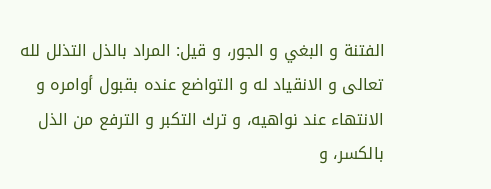الفتنة و البغي و الجور، و قيل: المراد بالذل التذلل لله تعالى و الانقياد له و التواضع عنده بقبول أوامره و الانتهاء عند نواهيه، و ترك التكبر و الترفع من الذل بالكسر، و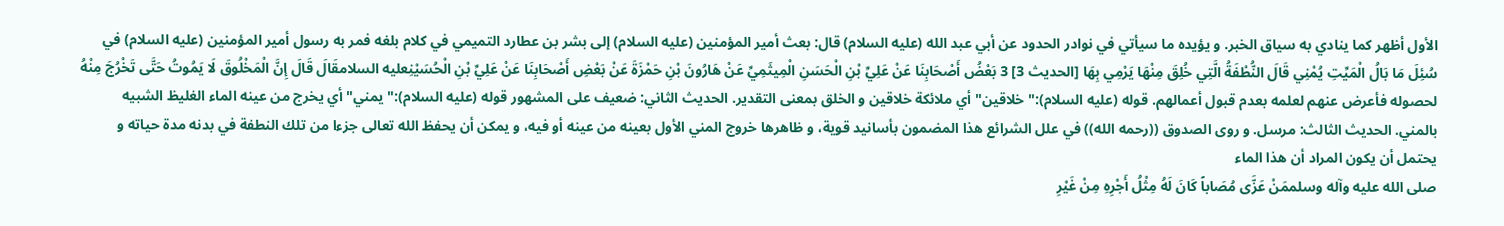الأول أظهر كما ينادي به سياق الخبر. و يؤيده ما سيأتي في نوادر الحدود عن أبي عبد الله (عليه السلام) قال: بعث أمير المؤمنين (عليه السلام) إلى بشر بن عطارد التميمي في كلام بلغه فمر به رسول أمير المؤمنين (عليه السلام) في
سُئِلَ مَا بَالُ الْمَيِّتِ يُمْنِي قَالَ النُّطْفَةُ الَّتِي خُلِقَ مِنْهَا يَرْمِي بِهَا [الحديث 3] 3 بَعْضُ أَصْحَابِنَا عَنْ عَلِيِّ بْنِ الْحَسَنِ الْمِيثَمِيِّ عَنْ هَارُونَ بْنِ حَمْزَةَ عَنْ بَعْضِ أَصْحَابِنَا عَنْ عَلِيِّ بْنِ الْحُسَيْنِعليه السلامقَالَ قَالَ إِنَّ الْمَخْلُوقَ لَا يَمُوتُ حَتَّى تَخْرُجَ مِنْهُ لحصوله فأعرض عنهم لعلمه بعدم قبول أعمالهم. قوله (عليه السلام):" خلاقين" أي ملائكة خلاقين و الخلق بمعنى التقدير. الحديث الثاني: ضعيف على المشهور قوله (عليه السلام):" يمني" أي يخرج من عينه الماء الغليظ الشبيه بالمني. الحديث الثالث: مرسل. و روى الصدوق ((رحمه الله)) في علل الشرائع هذا المضمون بأسانيد قوية، و ظاهرها خروج المني الأول بعينه من عينه أو فيه، و يمكن أن يحفظ الله تعالى جزءا من تلك النطفة في بدنه مدة حياته و يحتمل أن يكون المراد أن هذا الماء
صلى الله عليه وآله وسلممَنْ عَزَّى مُصَاباً كَانَ لَهُ مِثْلُ أَجْرِهِ مِنْ غَيْرِ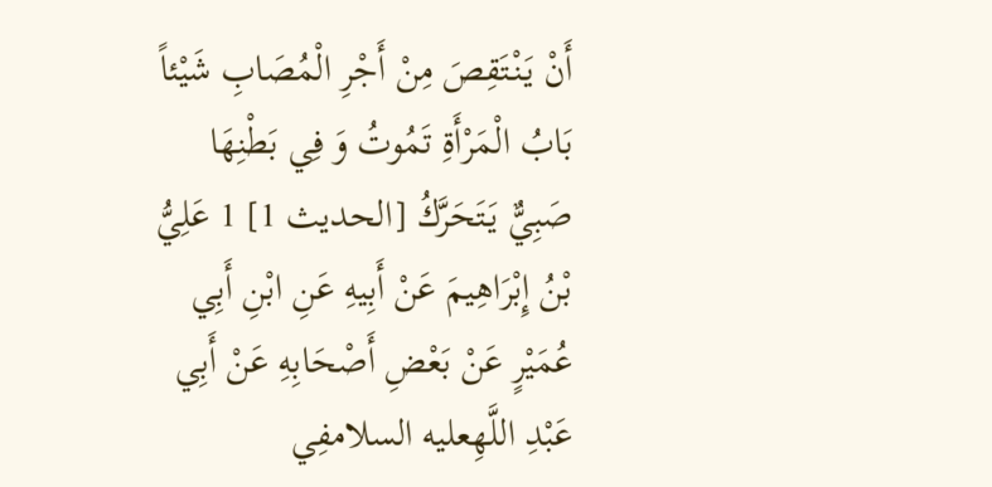أَنْ يَنْتَقِصَ مِنْ أَجْرِ الْمُصَابِ شَيْئاً بَابُ الْمَرْأَةِ تَمُوتُ وَ فِي بَطْنِهَا صَبِيٌّ يَتَحَرَّكُ [الحديث 1] 1 عَلِيُّ بْنُ إِبْرَاهِيمَ عَنْ أَبِيهِ عَنِ ابْنِ أَبِي عُمَيْرٍ عَنْ بَعْضِ أَصْحَابِهِ عَنْ أَبِي عَبْدِ اللَّهِعليه السلامفِي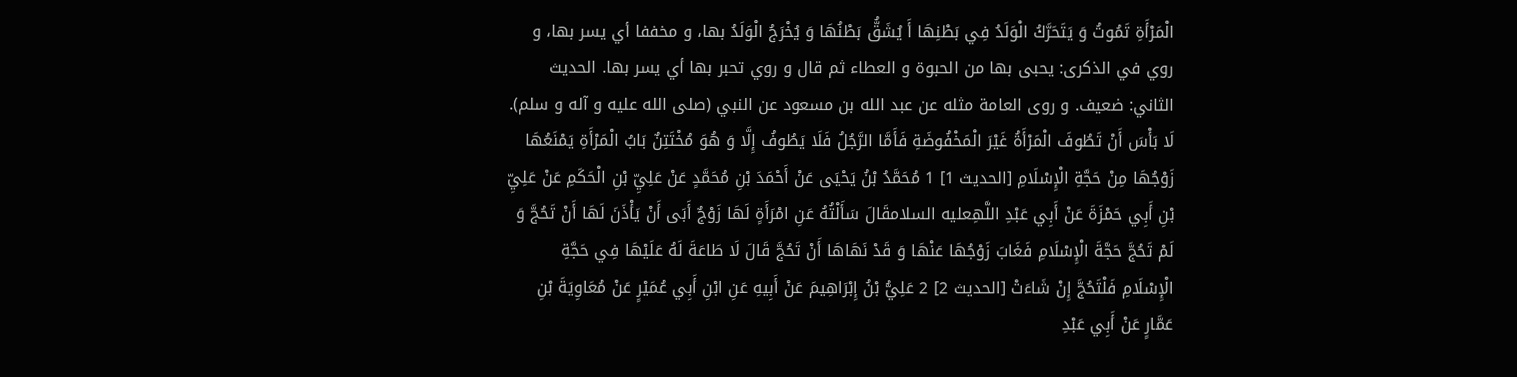الْمَرْأَةِ تَمُوتُ وَ يَتَحَرَّكُ الْوَلَدُ فِي بَطْنِهَا أَ يُشَقُّ بَطْنُهَا وَ يُخْرَجُ الْوَلَدُ بها، و مخففا أي يسر بها، و روي في الذكرى: يحبى بها من الحبوة و العطاء ثم قال و روي تحبر بها أي يسر بها. الحديث الثاني: ضعيف. و روى العامة مثله عن عبد الله بن مسعود عن النبي (صلى الله عليه و آله و سلم).
لَا بَأْسَ أَنْ تَطُوفَ الْمَرْأَةُ غَيْرَ الْمَخْفُوضَةِ فَأَمَّا الرَّجُلُ فَلَا يَطُوفُ إِلَّا وَ هُوَ مُخْتَتِنٌ بَابُ الْمَرْأَةِ يَمْنَعُهَا زَوْجُهَا مِنْ حَجَّةِ الْإِسْلَامِ [الحديث 1] 1 مُحَمَّدُ بْنُ يَحْيَى عَنْ أَحْمَدَ بْنِ مُحَمَّدٍ عَنْ عَلِيِّ بْنِ الْحَكَمِ عَنْ عَلِيِّ بْنِ أَبِي حَمْزَةَ عَنْ أَبِي عَبْدِ اللَّهِعليه السلامقَالَ سَأَلْتُهُ عَنِ امْرَأَةٍ لَهَا زَوْجٌ أَبَى أَنْ يَأْذَنَ لَهَا أَنْ تَحُجَّ وَ لَمْ تَحُجَّ حَجَّةَ الْإِسْلَامِ فَغَابَ زَوْجُهَا عَنْهَا وَ قَدْ نَهَاهَا أَنْ تَحُجَّ قَالَ لَا طَاعَةَ لَهُ عَلَيْهَا فِي حَجَّةِ الْإِسْلَامِ فَلْتَحُجَّ إِنْ شَاءَتْ [الحديث 2] 2 عَلِيُّ بْنُ إِبْرَاهِيمَ عَنْ أَبِيهِ عَنِ ابْنِ أَبِي عُمَيْرٍ عَنْ مُعَاوِيَةَ بْنِ عَمَّارٍ عَنْ أَبِي عَبْدِ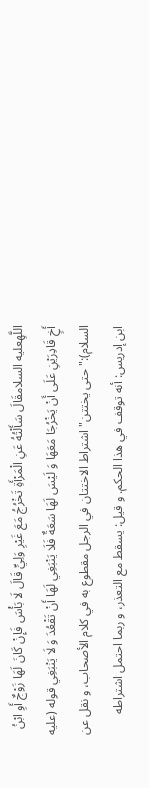اللَّهِعليه السلامقَالَ سَأَلْتُهُ عَنِ الْمَرْأَةِ تَخْرُجُ مَعَ غَيْرِ وَلِيٍّ قَالَ لَا بَأْسَ فَإِنْ كَانَ لَهَا زَوْجٌ أَوِ ابْنُ أَخٍ قَادِرَيْنِ عَلَى أَنْ يَخْرُجَا مَعَهَا وَ لَيْسَ لَهَا سَعَةٌ فَلَا يَنْبَغِي لَهَا أَنْ تَقْعُدَ وَ لَا يَنْبَغِي قوله (عليه السلام):" حتى يختتن" اشتراط الاختتان في الرجل مقطوع به في كلام الأصحاب، و نقل عن ابن إدريس: أنه توقف في هذا الحكم. و قيل: يسقط مع التعذر، و ربما احتمل اشتراطه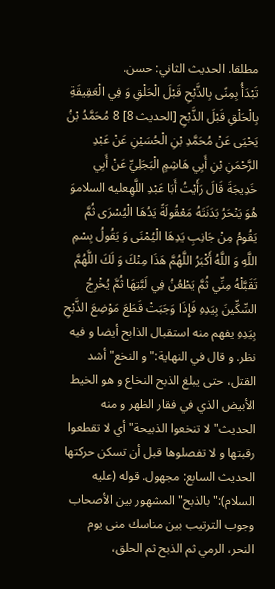مطلقا. الحديث الثاني: حسن.
تَبْدَأُ بِمِنًى بِالذَّبْحِ قَبْلَ الْحَلْقِ وَ فِي الْعَقِيقَةِ بِالْحَلْقِ قَبْلَ الذَّبْحِ [الحديث 8] 8 مُحَمَّدُ بْنُ يَحْيَى عَنْ مُحَمَّدِ بْنِ الْحُسَيْنِ عَنْ عَبْدِ الرَّحْمَنِ بْنِ أَبِي هَاشِمٍ الْبَجَلِيِّ عَنْ أَبِي خَدِيجَةَ قَالَ رَأَيْتُ أَبَا عَبْدِ اللَّهِعليه السلاموَ هُوَ يَنْحَرُ بَدَنَتَهُ مَعْقُولَةً يَدُهَا الْيُسْرَى ثُمَّ يَقُومُ مِنْ جَانِبِ يَدِهَا الْيُمْنَى وَ يَقُولُ بِسْمِ اللَّهِ وَ اللَّهُ أَكْبَرُ اللَّهُمَّ هَذَا مِنْكَ وَ لَكَ اللَّهُمَّ تَقَبَّلْهُ مِنِّي ثُمَّ يَطْعُنُ فِي لَبَّتِهَا ثُمَّ يُخْرِجُ السِّكِّينَ بِيَدِهِ فَإِذَا وَجَبَتْ قَطَعَ مَوْضِعَ الذَّبْحِ بِيَدِهِ يفهم منه استقبال الذابح أيضا و فيه نظر. و قال في النهاية:" و النخع" أشد القتل، حتى يبلغ الذبح النخاع و هو الخيط الأبيض الذي في فقار الظهر و منه الحديث" لا تنخعوا الذبيحة" أي لا تقطعوا رقبتها و لا تفصلوها قبل أن تسكن حركتها الحديث السابع: مجهول. قوله (عليه السلام):" بالذبح" المشهور بين الأصحاب وجوب الترتيب بين مناسك منى يوم النحر، الرمي ثم الذبح ثم الحلق،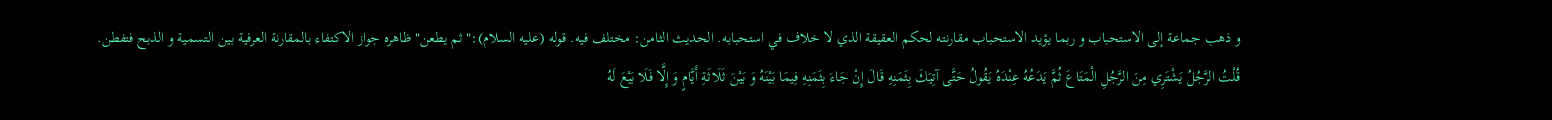و ذهب جماعة إلى الاستحباب و ربما يؤيد الاستحباب مقارنته لحكم العقيقة الذي لا خلاف في استحبابه. الحديث الثامن: مختلف فيه. قوله (عليه السلام):" ثم يطعن" ظاهره جواز الاكتفاء بالمقارنة العرفية بين التسمية و الذبح فتفطن.
قُلْتُ الرَّجُلُ يَشْتَرِي مِنَ الرَّجُلِ الْمَتَاعَ ثُمَّ يَدَعُهُ عِنْدَهُ يَقُولُ حَتَّى آتِيَكَ بِثَمَنِهِ قَالَ إِنْ جَاءَ بِثَمَنِهِ فِيمَا بَيْنَهُ وَ بَيْنَ ثَلَاثَةِ أَيَّامٍ وَ إِلَّا فَلَا بَيْعَ لَهُ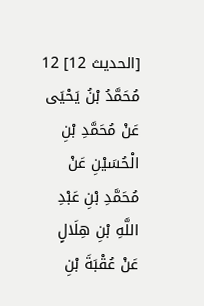[الحديث 12] 12 مُحَمَّدُ بْنُ يَحْيَى عَنْ مُحَمَّدِ بْنِ الْحُسَيْنِ عَنْ مُحَمَّدِ بْنِ عَبْدِ اللَّهِ بْنِ هِلَالٍ عَنْ عُقْبَةَ بْنِ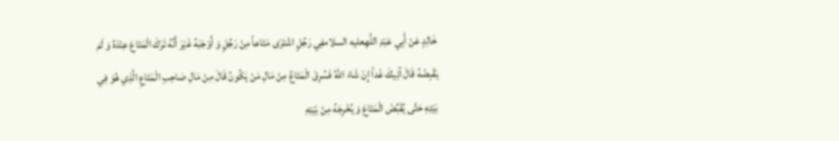خَالِدٍ عَنْ أَبِي عَبْدِ اللَّهِعليه السلامفِي رَجُلٍ اشْتَرَى مَتَاعاً مِنْ رَجُلٍ وَ أَوْجَبَهُ غَيْرَ أَنَّهُ تَرَكَ الْمَتَاعَ عِنْدَهُ وَ لَمْ يَقْبِضْهُ قَالَ آتِيكَ غَداً إِنْ شَاءَ اللَّهُ فَسُرِقَ الْمَتَاعُ مِنْ مَالِ مَنْ يَكُونُ قَالَ مِنْ مَالِ صَاحِبِ الْمَتَاعِ الَّذِي هُوَ فِي بَيْتِهِ حَتَّى يُقَبِّضَ الْمَتَاعَ وَ يُخْرِجَهُ مِنْ بَيْتِهِ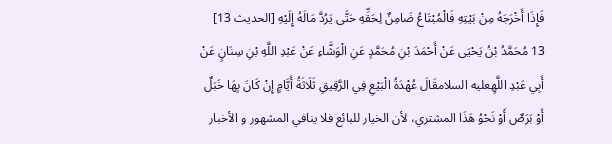فَإِذَا أَخْرَجَهُ مِنْ بَيْتِهِ فَالْمُبْتَاعُ ضَامِنٌ لِحَقِّهِ حَتَّى يَرُدَّ مَالَهُ إِلَيْهِ [الحديث 13] 13 مُحَمَّدُ بْنُ يَحْيَى عَنْ أَحْمَدَ بْنِ مُحَمَّدٍ عَنِ الْوَشَّاءِ عَنْ عَبْدِ اللَّهِ بْنِ سِنَانٍ عَنْ أَبِي عَبْدِ اللَّهِعليه السلامقَالَ عُهْدَةُ الْبَيْعِ فِي الرَّقِيقِ ثَلَاثَةُ أَيَّامٍ إِنْ كَانَ بِهَا خَبَلٌ أَوْ بَرَصٌ أَوْ نَحْوُ هَذَا المشتري، لأن الخيار للبائع فلا ينافي المشهور و الأخبار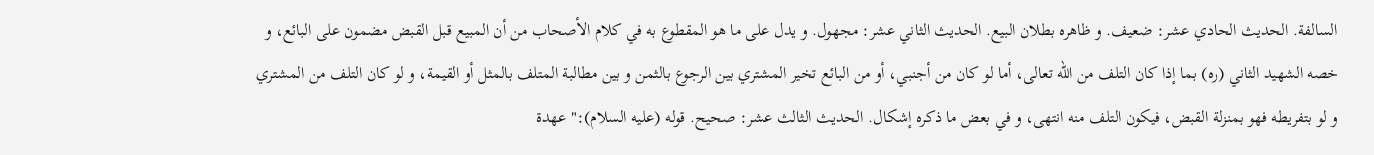السالفة. الحديث الحادي عشر: ضعيف. و ظاهره بطلان البيع. الحديث الثاني عشر: مجهول. و يدل على ما هو المقطوع به في كلام الأصحاب من أن المبيع قبل القبض مضمون على البائع، و خصه الشهيد الثاني (ره) بما إذا كان التلف من الله تعالى، أما لو كان من أجنبي، أو من البائع تخير المشتري بين الرجوع بالثمن و بين مطالبة المتلف بالمثل أو القيمة، و لو كان التلف من المشتري و لو بتفريطه فهو بمنزلة القبض، فيكون التلف منه انتهى، و في بعض ما ذكره إشكال. الحديث الثالث عشر: صحيح. قوله (عليه السلام):" عهدة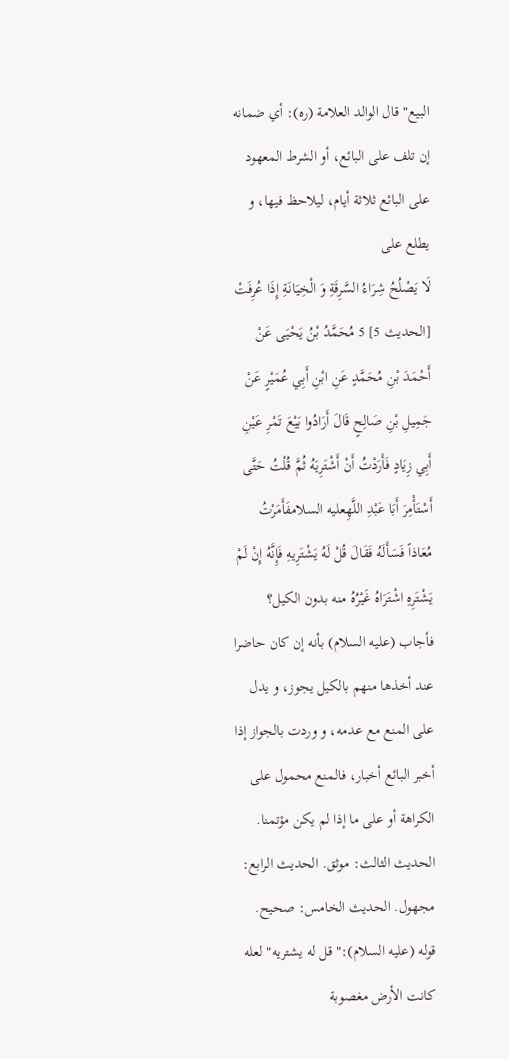البيع" قال الوالد العلامة (ره): أي ضمانه إن تلف على البائع، أو الشرط المعهود على البائع ثلاثة أيام، ليلاحظ فيها، و يطلع على
لَا يَصْلُحُ شِرَاءُ السَّرِقَةِ وَ الْخِيَانَةِ إِذَا عُرِفَتْ [الحديث 5] 5 مُحَمَّدُ بْنُ يَحْيَى عَنْ أَحْمَدَ بْنِ مُحَمَّدٍ عَنِ ابْنِ أَبِي عُمَيْرٍ عَنْ جَمِيلِ بْنِ صَالِحٍ قَالَ أَرَادُوا بَيْعَ تَمْرِ عَيْنِ أَبِي زِيَادٍ فَأَرَدْتُ أَنْ أَشْتَرِيَهُ ثُمَّ قُلْتُ حَتَّى أَسْتَأْمِرَ أَبَا عَبْدِ اللَّهِعليه السلامفَأَمَرْتُ مُعَاذاً فَسَأَلَهُ فَقَالَ قُلْ لَهُ يَشْتَرِيهِ فَإِنَّهُ إِنْ لَمْ يَشْتَرِهِ اشْتَرَاهُ غَيْرُهُ منه بدون الكيل؟ فأجاب (عليه السلام) بأنه إن كان حاضرا عند أخذها منهم بالكيل يجوز، و يدل على المنع مع عدمه، و وردت بالجواز إذا أخبر البائع أخبار، فالمنع محمول على الكراهة أو على ما إذا لم يكن مؤتمنا. الحديث الثالث: موثق. الحديث الرابع: مجهول. الحديث الخامس: صحيح. قوله (عليه السلام):" قل له يشتريه" لعله كانت الأرض مغصوبة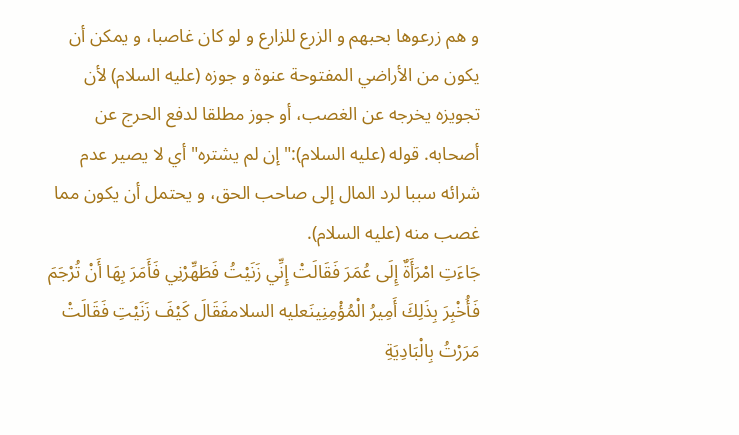و هم زرعوها بحبهم و الزرع للزارع و لو كان غاصبا، و يمكن أن يكون من الأراضي المفتوحة عنوة و جوزه (عليه السلام) لأن تجويزه يخرجه عن الغصب، أو جوز مطلقا لدفع الحرج عن أصحابه. قوله (عليه السلام):" إن لم يشتره" أي لا يصير عدم شرائه سببا لرد المال إلى صاحب الحق، و يحتمل أن يكون مما غصب منه (عليه السلام).
جَاءَتِ امْرَأَةٌ إِلَى عُمَرَ فَقَالَتْ إِنِّي زَنَيْتُ فَطَهِّرْنِي فَأَمَرَ بِهَا أَنْ تُرْجَمَ فَأُخْبِرَ بِذَلِكَ أَمِيرُ الْمُؤْمِنِينَعليه السلامفَقَالَ كَيْفَ زَنَيْتِ فَقَالَتْ مَرَرْتُ بِالْبَادِيَةِ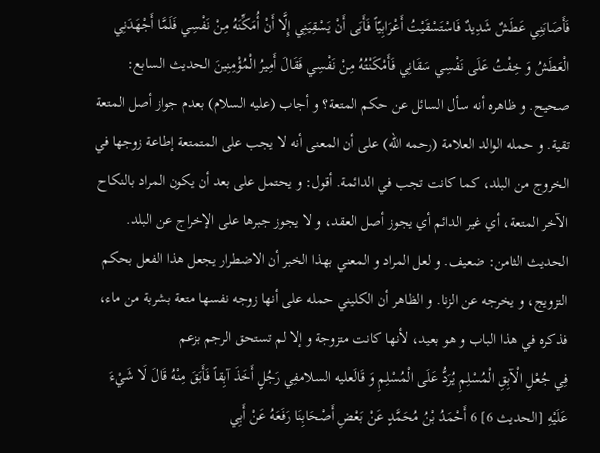فَأَصَابَنِي عَطَشٌ شَدِيدٌ فَاسْتَسْقَيْتُ أَعْرَابِيّاً فَأَبَى أَنْ يَسْقِيَنِي إِلَّا أَنْ أُمَكِّنَهُ مِنْ نَفْسِي فَلَمَّا أَجْهَدَنِي الْعَطَشُ وَ خِفْتُ عَلَى نَفْسِي سَقَانِي فَأَمْكَنْتُهُ مِنْ نَفْسِي فَقَالَ أَمِيرُ الْمُؤْمِنِينَ الحديث السابع: صحيح. و ظاهره أنه سأل السائل عن حكم المتعة؟ و أجاب (عليه السلام) بعدم جواز أصل المتعة تقية. و حمله الوالد العلامة (رحمه الله) على أن المعنى أنه لا يجب على المتمتعة إطاعة زوجها في الخروج من البلد، كما كانت تجب في الدائمة. أقول: و يحتمل على بعد أن يكون المراد بالنكاح الآخر المتعة، أي غير الدائم أي يجوز أصل العقد، و لا يجوز جبرها على الإخراج عن البلد. الحديث الثامن: ضعيف. و لعل المراد و المعني بهذا الخبر أن الاضطرار يجعل هذا الفعل بحكم التزويج، و يخرجه عن الزنا. و الظاهر أن الكليني حمله على أنها زوجه نفسها متعة بشربة من ماء، فذكره في هذا الباب و هو بعيد، لأنها كانت متزوجة و إلا لم تستحق الرجم بزعم
فِي جُعْلِ الْآبِقِ الْمُسْلِمِ يُرَدُّ عَلَى الْمُسْلِمِ وَ قَالَعليه السلامفِي رَجُلٍ أَخَذَ آبِقاً فَأَبَقَ مِنْهُ قَالَ لَا شَيْءَ عَلَيْهِ [الحديث 6] 6 أَحْمَدُ بْنُ مُحَمَّدٍ عَنْ بَعْضِ أَصْحَابِنَا رَفَعَهُ عَنْ أَبِي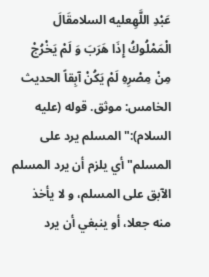عَبْدِ اللَّهِعليه السلامقَالَ الْمَمْلُوكُ إِذَا هَرَبَ وَ لَمْ يَخْرُجْ مِنْ مِصْرِهِ لَمْ يَكُنْ آبِقاً الحديث الخامس: موثق. قوله (عليه السلام):" المسلم يرد على المسلم" أي يلزم أن يرد المسلم الآبق على المسلم، و لا يأخذ منه جعلا، أو ينبغي أن يرد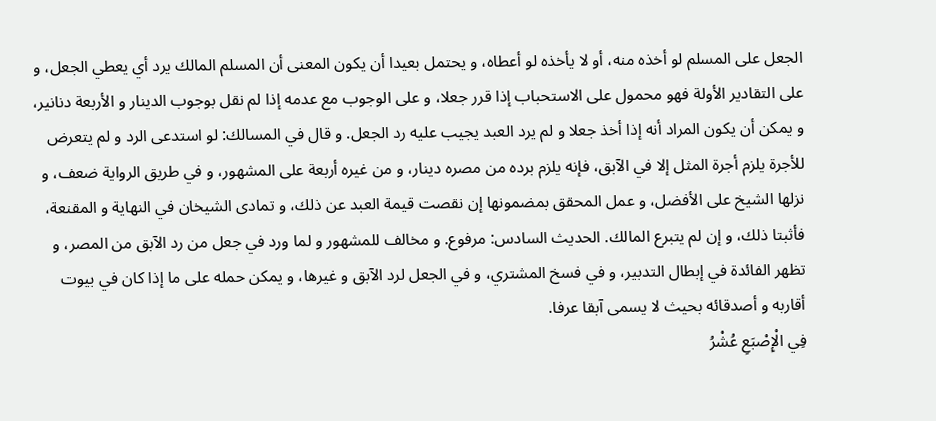الجعل على المسلم لو أخذه منه، أو لا يأخذه لو أعطاه، و يحتمل بعيدا أن يكون المعنى أن المسلم المالك يرد أي يعطي الجعل، و على التقادير الأولة فهو محمول على الاستحباب إذا قرر جعلا، و على الوجوب مع عدمه إذا لم نقل بوجوب الدينار و الأربعة دنانير، و يمكن أن يكون المراد أنه إذا أخذ جعلا و لم يرد العبد يجيب عليه رد الجعل. و قال في المسالك: لو استدعى الرد و لم يتعرض للأجرة يلزم أجرة المثل إلا في الآبق، فإنه يلزم برده من مصره دينار، و من غيره أربعة على المشهور، و في طريق الرواية ضعف، و نزلها الشيخ على الأفضل، و عمل المحقق بمضمونها إن نقصت قيمة العبد عن ذلك، و تمادى الشيخان في النهاية و المقنعة، فأثبتا ذلك، و إن لم يتبرع المالك. الحديث السادس: مرفوع. و مخالف للمشهور و لما ورد في جعل من رد الآبق من المصر، و تظهر الفائدة في إبطال التدبير، و في فسخ المشتري، و في الجعل لرد الآبق و غيرها، و يمكن حمله على ما إذا كان في بيوت أقاربه و أصدقائه بحيث لا يسمى آبقا عرفا.
فِي الْإِصْبَعِ عُشْرُ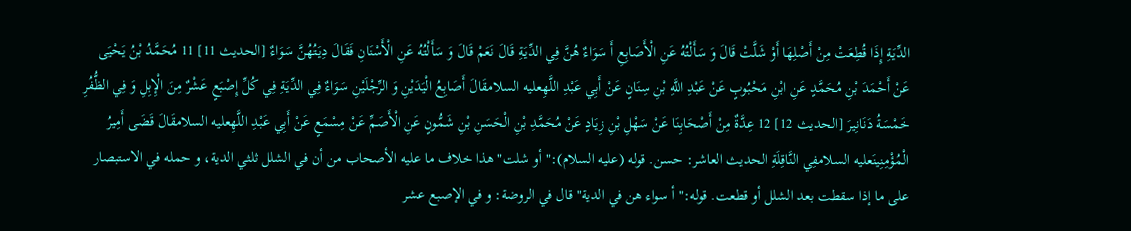الدِّيَةِ إِذَا قُطِعَتْ مِنْ أَصْلِهَا أَوْ شَلَّتْ قَالَ وَ سَأَلْتُهُ عَنِ الْأَصَابِعِ أَ سَوَاءٌ هُنَّ فِي الدِّيَةِ قَالَ نَعَمْ قَالَ وَ سَأَلْتُهُ عَنِ الْأَسْنَانِ فَقَالَ دِيَتُهُنَّ سَوَاءٌ [الحديث 11] 11 مُحَمَّدُ بْنُ يَحْيَى عَنْ أَحْمَدَ بْنِ مُحَمَّدٍ عَنِ ابْنِ مَحْبُوبٍ عَنْ عَبْدِ اللَّهِ بْنِ سِنَانٍ عَنْ أَبِي عَبْدِ اللَّهِعليه السلامقَالَ أَصَابِعُ الْيَدَيْنِ وَ الرِّجْلَيْنِ سَوَاءٌ فِي الدِّيَةِ فِي كُلِّ إِصْبَعٍ عَشْرٌ مِنَ الْإِبِلِ وَ فِي الظُّفُرِ خَمْسَةُ دَنَانِيرَ [الحديث 12] 12 عِدَّةٌ مِنْ أَصْحَابِنَا عَنْ سَهْلِ بْنِ زِيَادٍ عَنْ مُحَمَّدِ بْنِ الْحَسَنِ بْنِ شَمُّونٍ عَنِ الْأَصَمِّ عَنْ مِسْمَعٍ عَنْ أَبِي عَبْدِ اللَّهِعليه السلامقَالَ قَضَى أَمِيرُ الْمُؤْمِنِينَعليه السلامفِي النَّاقِلَةِ الحديث العاشر: حسن. قوله (عليه السلام):" أو شلت" هذا خلاف ما عليه الأصحاب من أن في الشلل ثلثي الدية، و حمله في الاستبصار على ما إذا سقطت بعد الشلل أو قطعت. قوله:" أ سواء هن في الدية" قال في الروضة: و في الإصبع عشر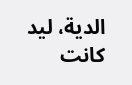الدية، ليد كانت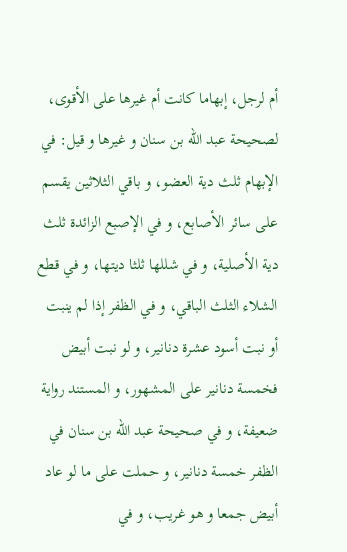أم لرجل، إبهاما كانت أم غيرها على الأقوى، لصحيحة عبد الله بن سنان و غيرها و قيل: في الإبهام ثلث دية العضو، و باقي الثلاثين يقسم على سائر الأصابع، و في الإصبع الزائدة ثلث دية الأصلية، و في شللها ثلثا ديتها، و في قطع الشلاء الثلث الباقي، و في الظفر إذا لم ينبت أو نبت أسود عشرة دنانير، و لو نبت أبيض فخمسة دنانير على المشهور، و المستند رواية ضعيفة، و في صحيحة عبد الله بن سنان في الظفر خمسة دنانير، و حملت على ما لو عاد أبيض جمعا و هو غريب، و في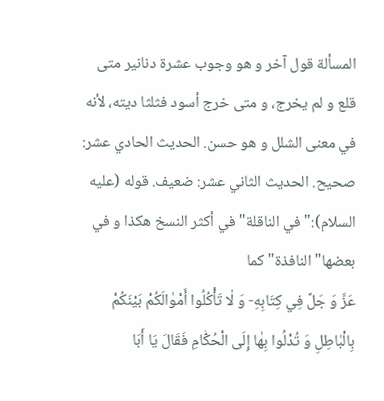المسألة قول آخر و هو وجوب عشرة دنانير متى قلع و لم يخرج، و متى خرج أسود فثلثا ديته، لأنه في معنى الشلل و هو حسن. الحديث الحادي عشر: صحيح. الحديث الثاني عشر: ضعيف. قوله (عليه السلام):" في الناقلة" في أكثر النسخ هكذا و في بعضها" النافذة" كما
عَزَّ وَ جَلَّ فِي كِتَابِهِ- وَ لٰا تَأْكُلُوا أَمْوٰالَكُمْ بَيْنَكُمْ بِالْبٰاطِلِ وَ تُدْلُوا بِهٰا إِلَى الْحُكّٰامِ فَقَالَ يَا أَبَا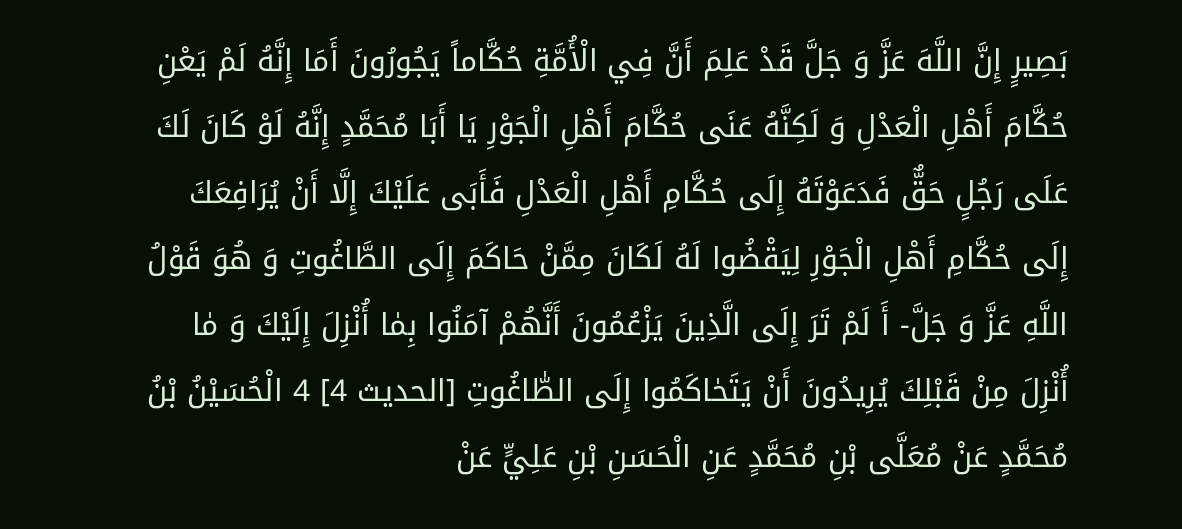بَصِيرٍ إِنَّ اللَّهَ عَزَّ وَ جَلَّ قَدْ عَلِمَ أَنَّ فِي الْأُمَّةِ حُكَّاماً يَجُورُونَ أَمَا إِنَّهُ لَمْ يَعْنِ حُكَّامَ أَهْلِ الْعَدْلِ وَ لَكِنَّهُ عَنَى حُكَّامَ أَهْلِ الْجَوْرِ يَا أَبَا مُحَمَّدٍ إِنَّهُ لَوْ كَانَ لَكَ عَلَى رَجُلٍ حَقٌّ فَدَعَوْتَهُ إِلَى حُكَّامِ أَهْلِ الْعَدْلِ فَأَبَى عَلَيْكَ إِلَّا أَنْ يُرَافِعَكَ إِلَى حُكَّامِ أَهْلِ الْجَوْرِ لِيَقْضُوا لَهُ لَكَانَ مِمَّنْ حَاكَمَ إِلَى الطَّاغُوتِ وَ هُوَ قَوْلُ اللَّهِ عَزَّ وَ جَلَّ- أَ لَمْ تَرَ إِلَى الَّذِينَ يَزْعُمُونَ أَنَّهُمْ آمَنُوا بِمٰا أُنْزِلَ إِلَيْكَ وَ مٰا أُنْزِلَ مِنْ قَبْلِكَ يُرِيدُونَ أَنْ يَتَحٰاكَمُوا إِلَى الطّٰاغُوتِ [الحديث 4] 4 الْحُسَيْنُ بْنُ مُحَمَّدٍ عَنْ مُعَلَّى بْنِ مُحَمَّدٍ عَنِ الْحَسَنِ بْنِ عَلِيٍّ عَنْ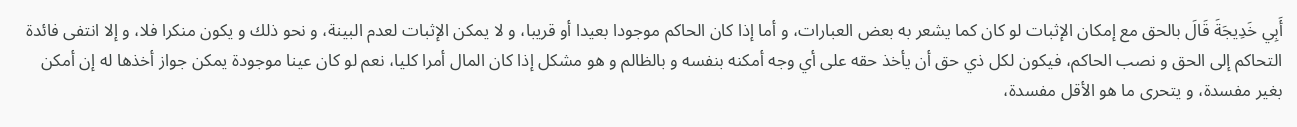أَبِي خَدِيجَةَ قَالَ بالحق مع إمكان الإثبات لو كان كما يشعر به بعض العبارات، و أما إذا كان الحاكم موجودا بعيدا أو قريبا، و لا يمكن الإثبات لعدم البينة، و نحو ذلك و يكون منكرا فلا، و إلا انتفى فائدة التحاكم إلى الحق و نصب الحاكم، فيكون لكل ذي حق أن يأخذ حقه على أي وجه أمكنه بنفسه و بالظالم و هو مشكل إذا كان المال أمرا كليا، نعم لو كان عينا موجودة يمكن جواز أخذها له إن أمكن بغير مفسدة، و يتحرى ما هو الأقل مفسدة،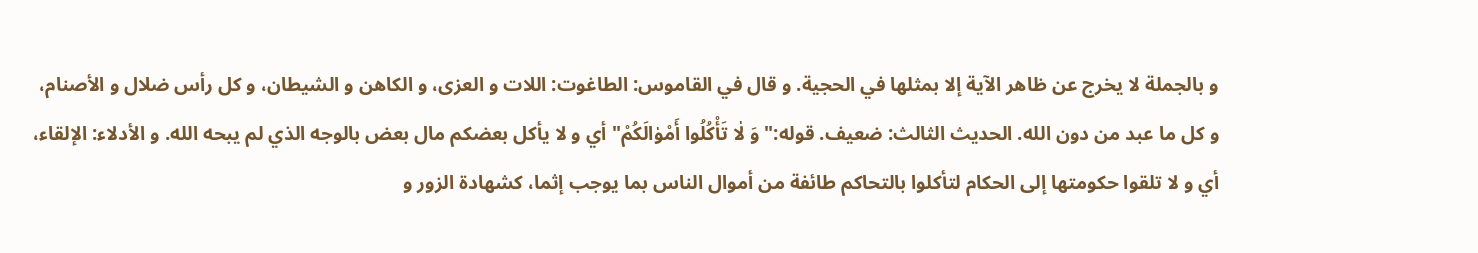و بالجملة لا يخرج عن ظاهر الآية إلا بمثلها في الحجية. و قال في القاموس: الطاغوت: اللات و العزى، و الكاهن و الشيطان، و كل رأس ضلال و الأصنام، و كل ما عبد من دون الله. الحديث الثالث: ضعيف. قوله:" وَ لٰا تَأْكُلُوا أَمْوٰالَكُمْ" أي و لا يأكل بعضكم مال بعض بالوجه الذي لم يبحه الله. و الأدلاء: الإلقاء، أي و لا تلقوا حكومتها إلى الحكام لتأكلوا بالتحاكم طائفة من أموال الناس بما يوجب إثما، كشهادة الزور و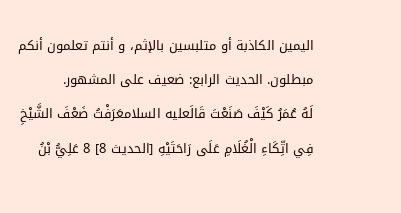اليمين الكاذبة أو متلبسين بالإثم، و أنتم تعلمون أنكم مبطلون. الحديث الرابع: ضعيف على المشهور.
لَهُ عُمَرُ كَيْفَ صَنَعْتَ قَالَعليه السلامعَرَفْتُ ضَعْفَ الشَّيْخِ فِي اتِّكَاءِ الْغُلَامِ عَلَى رَاحَتَيْهِ [الحديث 8] 8 عَلِيُّ بْنُ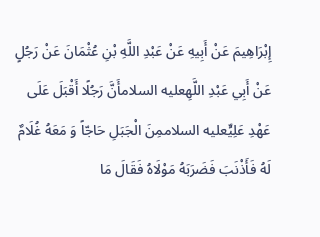إِبْرَاهِيمَ عَنْ أَبِيهِ عَنْ عَبْدِ اللَّهِ بْنِ عُثْمَانَ عَنْ رَجُلٍ عَنْ أَبِي عَبْدِ اللَّهِعليه السلامأَنَّ رَجُلًا أَقْبَلَ عَلَى عَهْدِ عَلِيٍّعليه السلاممِنَ الْجَبَلِ حَاجّاً وَ مَعَهُ غُلَامٌ لَهُ فَأَذْنَبَ فَضَرَبَهُ مَوْلَاهُ فَقَالَ مَا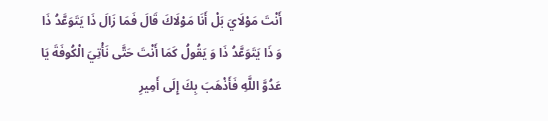أَنْتَ مَوْلَايَ بَلْ أَنَا مَوْلَاكَ قَالَ فَمَا زَالَ ذَا يَتَوَعَّدُ ذَا وَ ذَا يَتَوَعَّدُ ذَا وَ يَقُولُ كَمَا أَنْتَ حَتَّى نَأْتِيَ الْكُوفَةَ يَا عَدُوَّ اللَّهِ فَأَذْهَبَ بِكَ إِلَى أَمِيرِ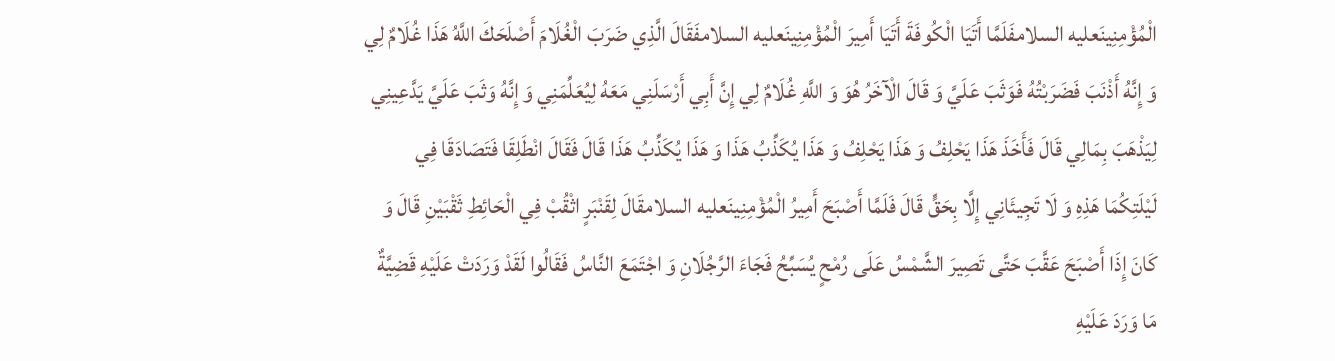الْمُؤْمِنِينَعليه السلامفَلَمَّا أَتَيَا الْكُوفَةَ أَتَيَا أَمِيرَ الْمُؤْمِنِينَعليه السلامفَقَالَ الَّذِي ضَرَبَ الْغُلَامَ أَصْلَحَكَ اللَّهُ هَذَا غُلَامٌ لِي وَ إِنَّهُ أَذْنَبَ فَضَرَبْتُهُ فَوَثَبَ عَلَيَّ وَ قَالَ الْآخَرُ هُوَ وَ اللَّهِ غُلَامٌ لِي إِنَّ أَبِي أَرْسَلَنِي مَعَهُ لِيُعَلِّمَنِي وَ إِنَّهُ وَثَبَ عَلَيَّ يَدَّعِينِي لِيَذْهَبَ بِمَالِي قَالَ فَأَخَذَ هَذَا يَحْلِفُ وَ هَذَا يَحْلِفُ وَ هَذَا يُكَذِّبُ هَذَا وَ هَذَا يُكَذِّبُ هَذَا قَالَ فَقَالَ انْطَلِقَا فَتَصَادَقَا فِي لَيْلَتِكُمَا هَذِهِ وَ لَا تَجِيئَانِي إِلَّا بِحَقٍّ قَالَ فَلَمَّا أَصْبَحَ أَمِيرُ الْمُؤْمِنِينَعليه السلامقَالَ لِقَنْبَرٍ اثْقُبْ فِي الْحَائِطِ ثَقْبَيْنِ قَالَ وَ كَانَ إِذَا أَصْبَحَ عَقَّبَ حَتَّى تَصِيرَ الشَّمْسُ عَلَى رُمْحٍ يُسَبِّحُ فَجَاءَ الرَّجُلَانِ وَ اجْتَمَعَ النَّاسُ فَقَالُوا لَقَدْ وَرَدَتْ عَلَيْهِ قَضِيَّةٌ مَا وَرَدَ عَلَيْهِ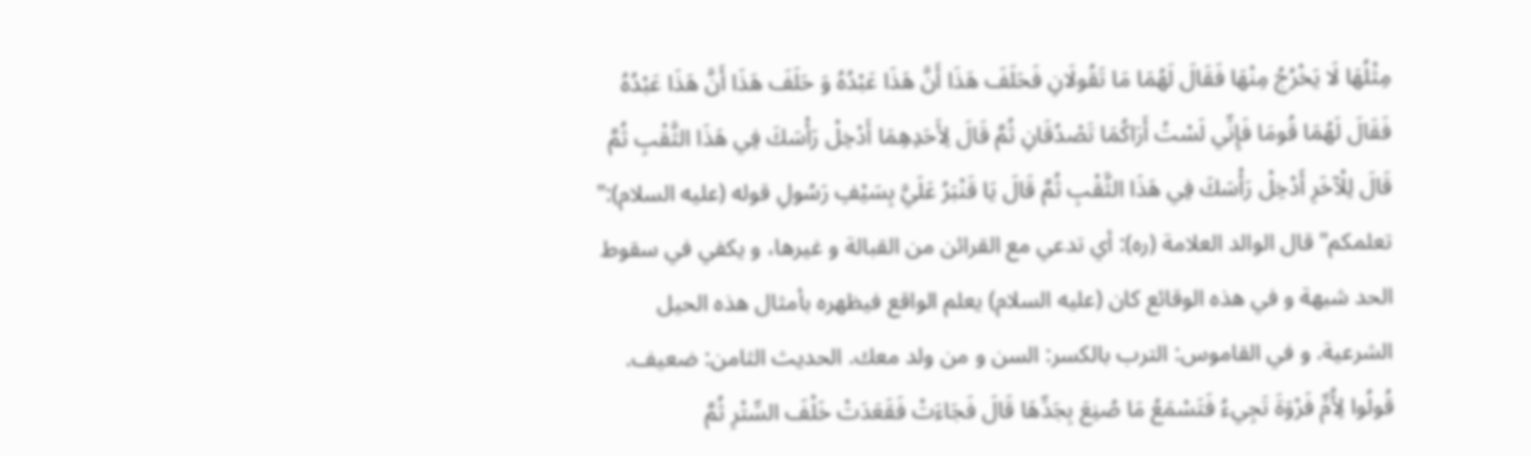مِثْلُهَا لَا يَخْرُجُ مِنْهَا فَقَالَ لَهُمَا مَا تَقُولَانِ فَحَلَفَ هَذَا أَنَّ هَذَا عَبْدُهُ وَ حَلَفَ هَذَا أَنَّ هَذَا عَبْدُهُ فَقَالَ لَهُمَا قُومَا فَإِنِّي لَسْتُ أَرَاكُمَا تَصْدُقَانِ ثُمَّ قَالَ لِأَحَدِهِمَا أَدْخِلْ رَأْسَكَ فِي هَذَا الثَّقْبِ ثُمَّ قَالَ لِلْآخَرِ أَدْخِلْ رَأْسَكَ فِي هَذَا الثَّقْبِ ثُمَّ قَالَ يَا قَنْبَرُ عَلَيَّ بِسَيْفِ رَسُولِ قوله (عليه السلام):" تعلمكم" قال الوالد العلامة (ره): أي تدعي مع القرائن من القبالة و غيرها، و يكفي في سقوط الحد شبهة و في هذه الوقائع كان (عليه السلام) يعلم الواقع فيظهره بأمثال هذه الحيل الشرعية. و في القاموس: الترب بالكسر: السن و من ولد معك. الحديث الثامن: ضعيف.
قُولُوا لِأُمِّ فَرْوَةَ تَجِيءُ فَتَسْمَعُ مَا صُنِعَ بِجَدِّهَا قَالَ فَجَاءَتْ فَقَعَدَتْ خَلْفَ السِّتْرِ ثُمَّ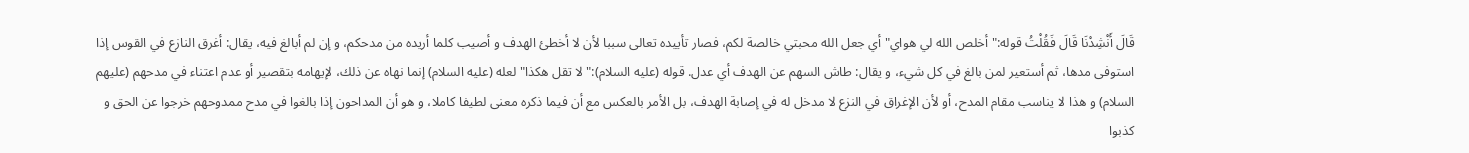قَالَ أَنْشِدْنَا قَالَ فَقُلْتُ قوله:" أخلص الله لي هواي" أي جعل الله محبتي خالصة لكم، فصار تأييده تعالى سببا لأن لا أخطئ الهدف و أصيب كلما أريده من مدحكم، و إن لم أبالغ فيه، يقال: أغرق النازع في القوس إذا استوفى مدها، ثم أستعير لمن بالغ في كل شيء، و يقال: طاش السهم عن الهدف أي عدل. قوله (عليه السلام):" لا تقل هكذا" لعله (عليه السلام) إنما نهاه عن ذلك، لإيهامه بتقصير أو عدم اعتناء في مدحهم (عليهم السلام) و هذا لا يناسب مقام المدح، أو لأن الإغراق في النزع لا مدخل له في إصابة الهدف، بل الأمر بالعكس مع أن فيما ذكره معنى لطيفا كاملا، و هو أن المداحون إذا بالغوا في مدح ممدوحهم خرجوا عن الحق و كذبوا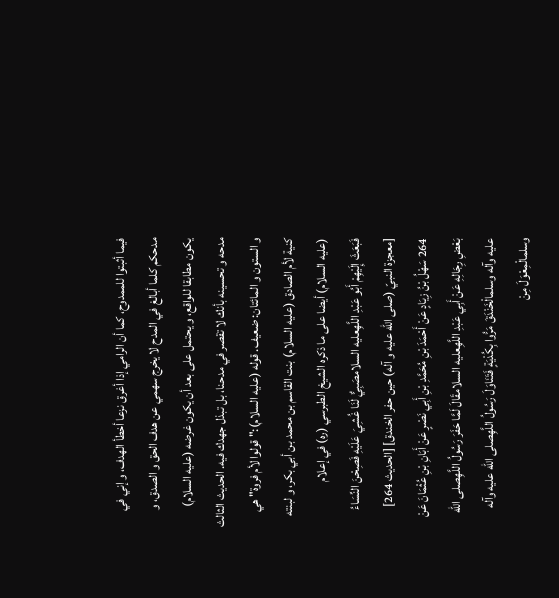فيما أثبتوا للممدوح، كما أن الرامي إذا أغرق نزعا أخطأ الهدف، و إني في مدحكم كلما أبالغ في المدح لا يخرج سهمي عن هدف الحق و الصدق، و يكون مطابقا للواقع، و يحتمل على بعد أن يكون غرضه (عليه السلام) مدحه و تحسينه بأنك لا تقصر في مدحنا، بل تبذل جهدك فيه. الحديث الثالث و الستون و المائتان: ضعيف. قوله (عليه السلام):" قولوا لأم فروة" هي كنية لأم الصادق (عليه السلام) بنت القاسم بن محمد بن أبي بكر، و لبنته (عليه السلام) أيضا على ما ذكره الشيخ الطبرسي (ره) في إعلام
فَبَعَثَ إِلَيْهِمْ أَبُو عَبْدِ اللَّهِعليه السلامصَبِيٌّ لَنَا غُشِيَ عَلَيْهِ فَصِحْنَ النِّسَاءُ [معجزة النبيّ (صلى الله عليه و آله) حين حفر الخندق] [الحديث 264] 264 سَهْلُ بْنُ زِيَادٍ عَنْ أَحْمَدَ بْنِ مُحَمَّدِ بْنِ أَبِي نَصْرٍ عَنْ أَبَانِ بْنِ عُثْمَانَ عَنْ بَعْضِ رِجَالِهِ عَنْ أَبِي عَبْدِ اللَّهِعليه السلامقَالَ لَمَّا حَفَرَ رَسُولُ اللَّهِصلى الله عليه وآله وسلمالْخَنْدَقَ مَرُّوا بِكُدْيَةٍ فَتَنَاوَلَ رَسُولُ اللَّهِصلى الله عليه وآله وسلمالْمِعْوَلَ مِنْ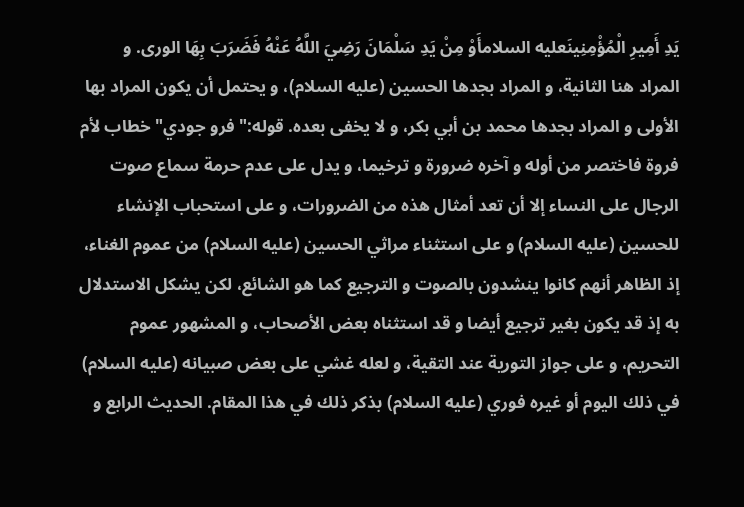يَدِ أَمِيرِ الْمُؤْمِنِينَعليه السلامأَوْ مِنْ يَدِ سَلْمَانَ رَضِيَ اللَّهُ عَنْهُ فَضَرَبَ بِهَا الورى. و المراد هنا الثانية، و المراد بجدها الحسين (عليه السلام)، و يحتمل أن يكون المراد بها الأولى و المراد بجدها محمد بن أبي بكر، و لا يخفى بعده. قوله:" فرو جودي" خطاب لأم فروة فاختصر من أوله و آخره ضرورة و ترخيما، و يدل على عدم حرمة سماع صوت الرجال على النساء إلا أن تعد أمثال هذه من الضرورات، و على استحباب الإنشاء للحسين (عليه السلام) و على استثناء مراثي الحسين (عليه السلام) من عموم الغناء، إذ الظاهر أنهم كانوا ينشدون بالصوت و الترجيع كما هو الشائع، لكن يشكل الاستدلال به إذ قد يكون بغير ترجيع أيضا و قد استثناه بعض الأصحاب، و المشهور عموم التحريم، و على جواز التورية عند التقية، و لعله غشي على بعض صبيانه (عليه السلام) في ذلك اليوم أو غيره فوري (عليه السلام) بذكر ذلك في هذا المقام. الحديث الرابع و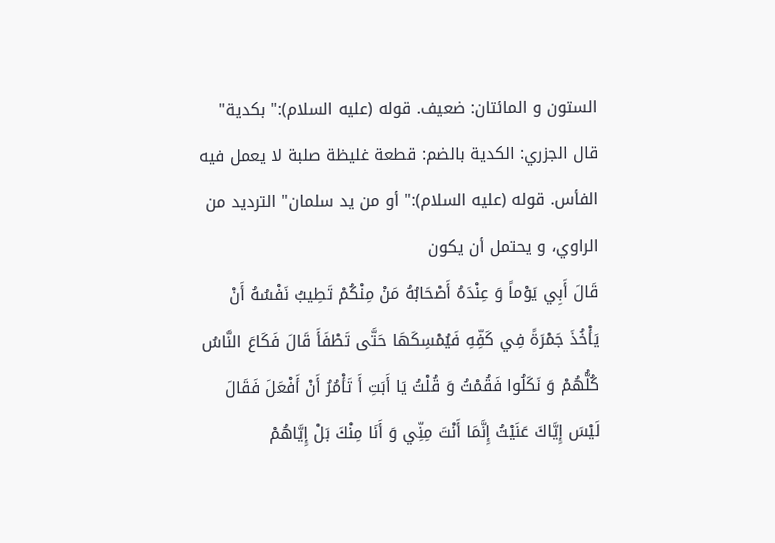الستون و المائتان: ضعيف. قوله (عليه السلام):" بكدية" قال الجزري: الكدية بالضم: قطعة غليظة صلبة لا يعمل فيه الفأس. قوله (عليه السلام):" أو من يد سلمان" الترديد من الراوي، و يحتمل أن يكون
قَالَ أَبِي يَوْماً وَ عِنْدَهُ أَصْحَابُهُ مَنْ مِنْكُمْ تَطِيبُ نَفْسُهُ أَنْ يَأْخُذَ جَمْرَةً فِي كَفِّهِ فَيُمْسِكَهَا حَتَّى تَطْفَأَ قَالَ فَكَاعَ النَّاسُ كُلُّهُمْ وَ نَكَلُوا فَقُمْتُ وَ قُلْتُ يَا أَبَتِ أَ تَأْمُرُ أَنْ أَفْعَلَ فَقَالَ لَيْسَ إِيَّاكَ عَنَيْتُ إِنَّمَا أَنْتَ مِنِّي وَ أَنَا مِنْكَ بَلْ إِيَّاهُمْ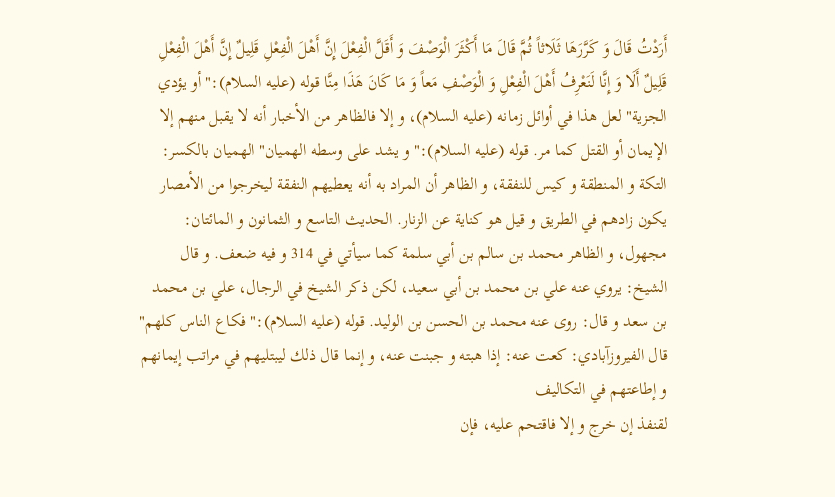أَرَدْتُ قَالَ وَ كَرَّرَهَا ثَلَاثاً ثُمَّ قَالَ مَا أَكْثَرَ الْوَصْفَ وَ أَقَلَّ الْفِعْلَ إِنَّ أَهْلَ الْفِعْلِ قَلِيلٌ إِنَّ أَهْلَ الْفِعْلِ قَلِيلٌ أَلَا وَ إِنَّا لَنَعْرِفُ أَهْلَ الْفِعْلِ وَ الْوَصْفِ مَعاً وَ مَا كَانَ هَذَا مِنَّا قوله (عليه السلام):" أو يؤدي الجزية" لعل هذا في أوائل زمانه (عليه السلام)، و إلا فالظاهر من الأخبار أنه لا يقبل منهم إلا الإيمان أو القتل كما مر. قوله (عليه السلام):" و يشد على وسطه الهميان" الهميان بالكسر: التكة و المنطقة و كيس للنفقة، و الظاهر أن المراد به أنه يعطيهم النفقة ليخرجوا من الأمصار يكون زادهم في الطريق و قيل هو كناية عن الزنار. الحديث التاسع و الثمانون و المائتان: مجهول، و الظاهر محمد بن سالم بن أبي سلمة كما سيأتي في 314 و فيه ضعف. و قال الشيخ: يروي عنه علي بن محمد بن أبي سعيد، لكن ذكر الشيخ في الرجال، علي بن محمد بن سعد و قال: روى عنه محمد بن الحسن بن الوليد. قوله (عليه السلام):" فكاع الناس كلهم" قال الفيروزآبادي: كعت عنه: إذا هبته و جبنت عنه، و إنما قال ذلك ليبتليهم في مراتب إيمانهم و إطاعتهم في التكاليف
لقنفذ إن خرج و إلا فاقتحم عليه، فإن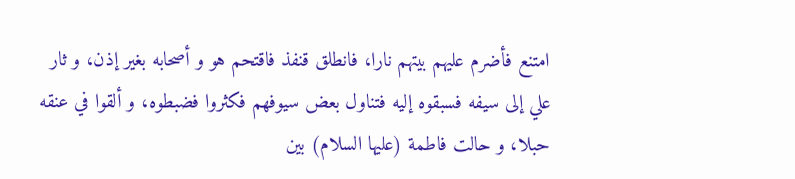امتنع فأضرم عليهم بيتهم نارا، فانطلق قنفذ فاقتحم هو و أصحابه بغير إذن، و ثار علي إلى سيفه فسبقوه إليه فتناول بعض سيوفهم فكثروا فضبطوه، و ألقوا في عنقه حبلا، و حالت فاطمة (عليها السلام) بين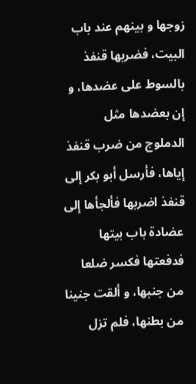زوجها و بينهم عند باب البيت، فضربها قنفذ بالسوط على عضدها، و إن بعضدها مثل الدملوج من ضرب قنفذ إياها، فأرسل أبو بكر إلى قنفذ اضربها فألجأها إلى عضادة باب بيتها فدفعتها فكسر ضلعا من جنبها، و ألقت جنينا من بطنها، فلم تزل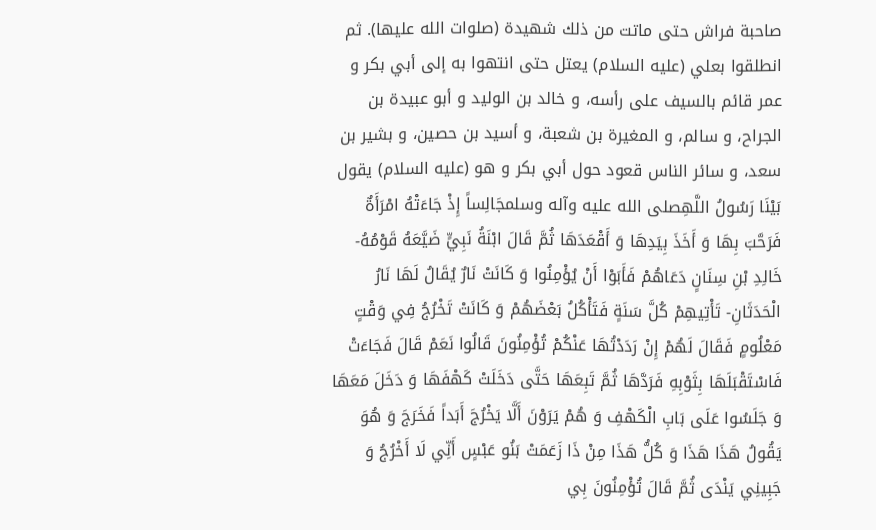صاحبة فراش حتى ماتت من ذلك شهيدة (صلوات الله عليها). ثم انطلقوا بعلي (عليه السلام) يعتل حتى انتهوا به إلى أبي بكر و عمر قائم بالسيف على رأسه، و خالد بن الوليد و أبو عبيدة بن الجراح، و سالم، و المغيرة بن شعبة، و أسيد بن حصين، و بشير بن سعد، و سائر الناس قعود حول أبي بكر و هو (عليه السلام) يقول
بَيْنَا رَسُولُ اللَّهِصلى الله عليه وآله وسلمجَالِساً إِذْ جَاءَتْهُ امْرَأَةٌ فَرَحَّبَ بِهَا وَ أَخَذَ بِيَدِهَا وَ أَقْعَدَهَا ثُمَّ قَالَ ابْنَةُ نَبِيٍّ ضَيَّعَهُ قَوْمُهُ- خَالِدِ بْنِ سِنَانٍ دَعَاهُمْ فَأَبَوْا أَنْ يُؤْمِنُوا وَ كَانَتْ نَارٌ يُقَالُ لَهَا نَارُ الْحَدَثَانِ- تَأْتِيهِمْ كُلَّ سَنَةٍ فَتَأْكُلُ بَعْضَهُمْ وَ كَانَتْ تَخْرُجُ فِي وَقْتٍ مَعْلُومٍ فَقَالَ لَهُمْ إِنْ رَدَدْتُهَا عَنْكُمْ تُؤْمِنُونَ قَالُوا نَعَمْ قَالَ فَجَاءَتْ فَاسْتَقْبَلَهَا بِثَوْبِهِ فَرَدَّهَا ثُمَّ تَبِعَهَا حَتَّى دَخَلَتْ كَهْفَهَا وَ دَخَلَ مَعَهَا وَ جَلَسُوا عَلَى بَابِ الْكَهْفِ وَ هُمْ يَرَوْنَ أَلَّا يَخْرُجَ أَبَداً فَخَرَجَ وَ هُوَ يَقُولُ هَذَا هَذَا وَ كُلُّ هَذَا مِنْ ذَا زَعَمَتْ بَنُو عَبْسٍ أَنِّي لَا أَخْرُجُ وَ جَبِينِي يَنْدَى ثُمَّ قَالَ تُؤْمِنُونَ بِي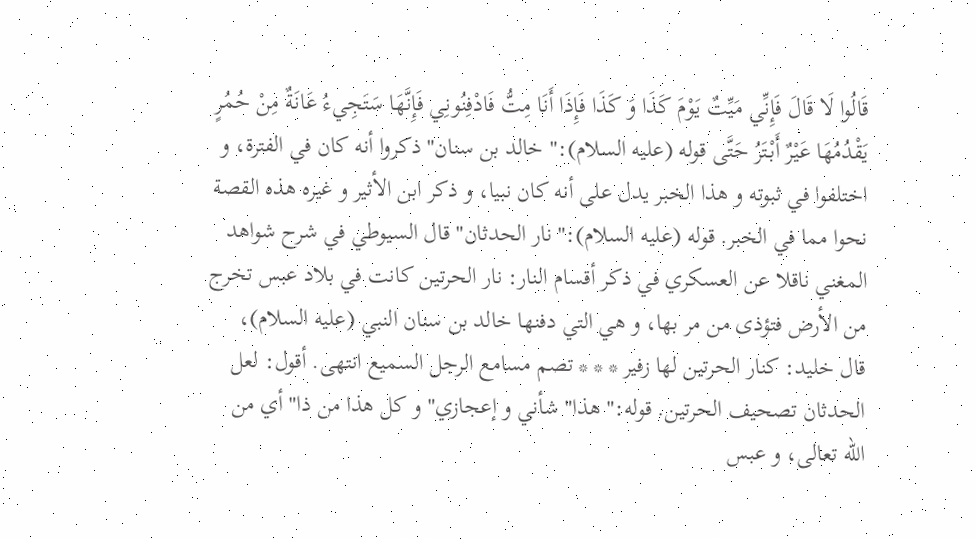قَالُوا لَا قَالَ فَإِنِّي مَيِّتٌ يَوْمَ كَذَا وَ كَذَا فَإِذَا أَنَا مِتُّ فَادْفِنُونِي فَإِنَّهَا سَتَجِيءُ عَانَةٌ مِنْ حُمُرٍ يَقْدُمُهَا عَيْرٌ أَبْتَرُ حَتَّى قوله (عليه السلام):" خالد بن سنان" ذكروا أنه كان في الفترة، و اختلفوا في ثبوته و هذا الخبر يدل على أنه كان نبيا، و ذكر ابن الأثير و غيره هذه القصة نحوا مما في الخبر. قوله (عليه السلام):" نار الحدثان" قال السيوطي في شرح شواهد المغني ناقلا عن العسكري في ذكر أقسام النار: نار الحرتين كانت في بلاد عبس تخرج من الأرض فتؤذى من مر بها، و هي التي دفنها خالد بن سنان النبي (عليه السلام)، قال خليد: كنار الحرتين لها زفير * * * تصم مسامع الرجل السميع انتهى. أقول: لعل الحدثان تصحيف الحرتين. قوله:" هذا" شأني و إعجازي" و كل هذا من ذا" أي من الله تعالى، و عبس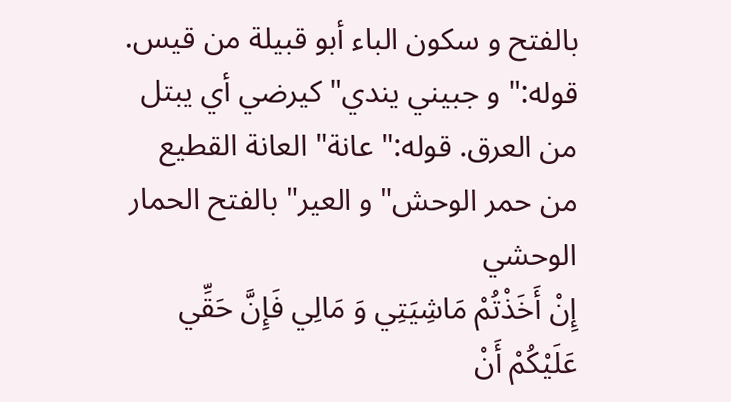بالفتح و سكون الباء أبو قبيلة من قيس. قوله:" و جبيني يندي" كيرضي أي يبتل من العرق. قوله:" عانة" العانة القطيع من حمر الوحش" و العير" بالفتح الحمار الوحشي
إِنْ أَخَذْتُمْ مَاشِيَتِي وَ مَالِي فَإِنَّ حَقِّي عَلَيْكُمْ أَنْ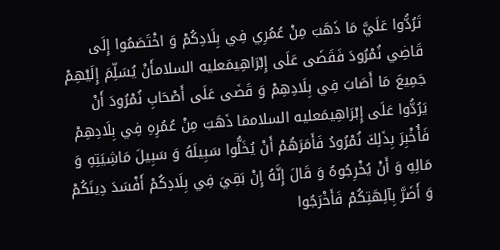تَرُدُّوا عَلَيَّ مَا ذَهَبَ مِنْ عُمُرِي فِي بِلَادِكُمْ وَ اخْتَصَمُوا إِلَى قَاضِي نُمْرُودَ فَقَضَى عَلَى إِبْرَاهِيمَعليه السلامأَنْ يُسَلِّمَ إِلَيْهِمْ جَمِيعَ مَا أَصَابَ فِي بِلَادِهِمْ وَ قَضَى عَلَى أَصْحَابِ نُمْرُودَ أَنْ يَرُدُّوا عَلَى إِبْرَاهِيمَعليه السلاممَا ذَهَبَ مِنْ عُمُرِهِ فِي بِلَادِهِمْ فَأُخْبِرَ بِذَلِكَ نُمْرُودُ فَأَمَرَهُمْ أَنْ يُخَلُّوا سَبِيلَهُ وَ سَبِيلَ مَاشِيَتِهِ وَ مَالِهِ وَ أَنْ يُخْرِجُوهُ وَ قَالَ إِنَّهُ إِنْ بَقِيَ فِي بِلَادِكُمْ أَفْسَدَ دِينَكُمْ وَ أَضَرَّ بِآلِهَتِكُمْ فَأَخْرَجُوا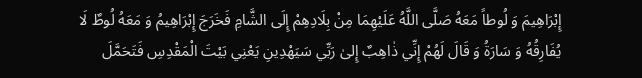إِبْرَاهِيمَ وَ لُوطاً مَعَهُ صَلَّى اللَّهُ عَلَيْهِمَا مِنْ بِلَادِهِمْ إِلَى الشَّامِ فَخَرَجَ إِبْرَاهِيمُ وَ مَعَهُ لُوطٌ لَا يُفَارِقُهُ وَ سَارَةُ وَ قَالَ لَهُمْ إِنِّي ذٰاهِبٌ إِلىٰ رَبِّي سَيَهْدِينِ يَعْنِي بَيْتَ الْمَقْدِسِ فَتَحَمَّلَ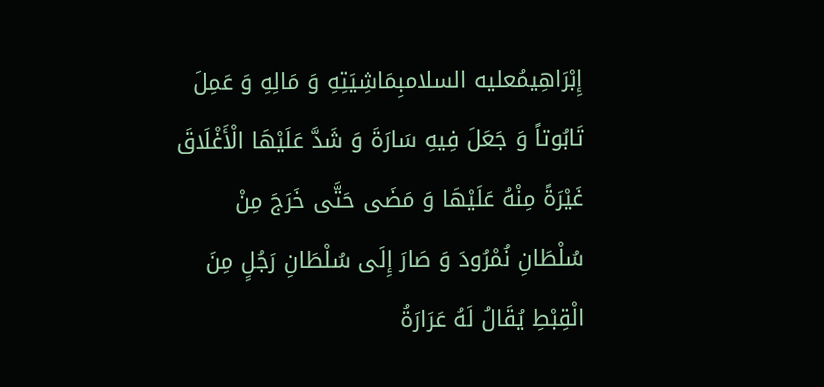إِبْرَاهِيمُعليه السلامبِمَاشِيَتِهِ وَ مَالِهِ وَ عَمِلَ تَابُوتاً وَ جَعَلَ فِيهِ سَارَةَ وَ شَدَّ عَلَيْهَا الْأَغْلَاقَ غَيْرَةً مِنْهُ عَلَيْهَا وَ مَضَى حَتَّى خَرَجَ مِنْ سُلْطَانِ نُمْرُودَ وَ صَارَ إِلَى سُلْطَانِ رَجُلٍ مِنَ الْقِبْطِ يُقَالُ لَهُ عَرَارَةُ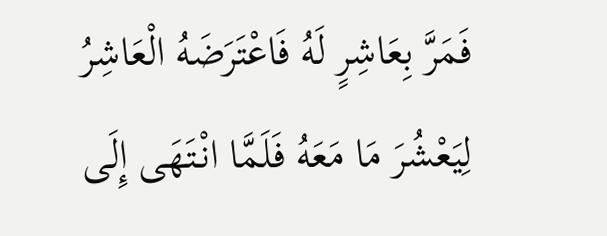فَمَرَّ بِعَاشِرٍ لَهُ فَاعْتَرَضَهُ الْعَاشِرُ لِيَعْشُرَ مَا مَعَهُ فَلَمَّا انْتَهَى إِلَى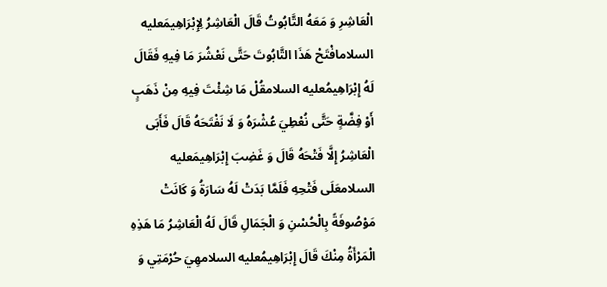الْعَاشِرِ وَ مَعَهُ التَّابُوتُ قَالَ الْعَاشِرُ لِإِبْرَاهِيمَعليه السلامافْتَحْ هَذَا التَّابُوتَ حَتَّى نَعْشُرَ مَا فِيهِ فَقَالَ لَهُ إِبْرَاهِيمُعليه السلامقُلْ مَا شِئْتَ فِيهِ مِنْ ذَهَبٍ أَوْ فِضَّةٍ حَتَّى نُعْطِيَ عُشْرَهُ وَ لَا نَفْتَحَهُ قَالَ فَأَبَى الْعَاشِرُ إِلَّا فَتْحَهُ قَالَ وَ غَضِبَ إِبْرَاهِيمَعليه السلامعَلَى فَتْحِهِ فَلَمَّا بَدَتْ لَهُ سَارَةُ وَ كَانَتْ مَوْصُوفَةً بِالْحُسْنِ وَ الْجَمَالِ قَالَ لَهُ الْعَاشِرُ مَا هَذِهِ الْمَرْأَةُ مِنْكَ قَالَ إِبْرَاهِيمُعليه السلامهِيَ حُرْمَتِي وَ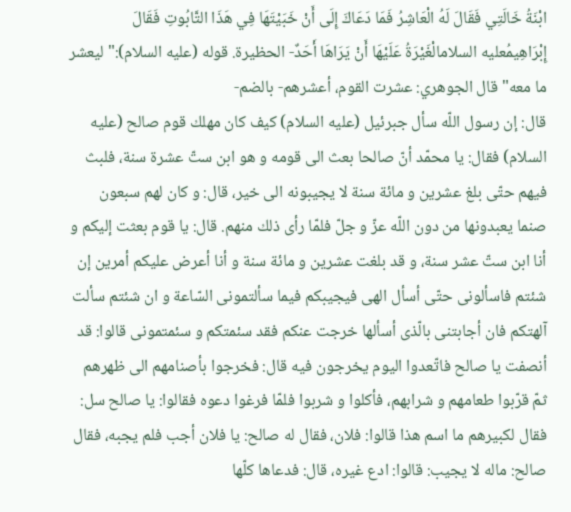ابْنَةُ خَالَتِي فَقَالَ لَهُ الْعَاشِرُ فَمَا دَعَاكَ إِلَى أَنْ خَبَيْتَهَا فِي هَذَا التَّابُوتِ فَقَالَ إِبْرَاهِيمُعليه السلامالْغَيْرَةُ عَلَيْهَا أَنْ يَرَاهَا أَحَدٌ- الحظيرة. قوله (عليه السلام):" ليعشر ما معه" قال الجوهري: عشرت القوم، أعشرهم- بالضم-
قال: إن رسول اللّه سأل جبرئيل (عليه السلام) كيف كان مهلك قوم صالح (عليه السلام) فقال: يا محمّد أنّ صالحا بعث الى قومه و هو ابن ستّ عشرة سنة، فلبث فيهم حتّى بلغ عشرين و مائة سنة لا يجيبونه الى خير، قال: و كان لهم سبعون صنما يعبدونها من دون اللّه عزّ و جلّ فلمّا رأى ذلك منهم. قال: يا قوم بعثت إليكم و أنا ابن ستّ عشر سنة، و قد بلغت عشرين و مائة سنة و أنا أعرض عليكم أمرين إن شئتم فاسألونى حتّى أسأل الهى فيجيبكم فيما سألتمونى السّاعة و ان شئتم سألت آلهتكم فان أجابتنى بالّذى أسألها خرجت عنكم فقد سئمتكم و سئمتمونى قالوا: قد أنصفت يا صالح فاتّعدوا اليوم يخرجون فيه قال: فخرجوا بأصنامهم الى ظهرهم ثمّ قرّبوا طعامهم و شرابهم، فأكلوا و شربوا فلمّا فرغوا دعوه فقالوا: يا صالح سل: فقال لكبيرهم ما اسم هذا قالوا: فلان، فقال له صالح: يا فلان أجب فلم يجبه، فقال صالح: ماله لا يجيب: قالوا: ادع غيره، قال: فدعاها كلّها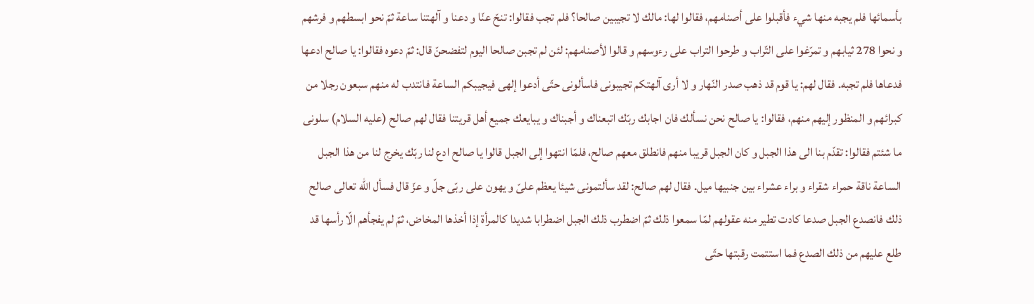بأسمائها فلم يجبه منها شيء فأقبلوا على أصنامهم، فقالوا لها: مالك لا تجيبين صالحا؟ فلم تجب فقالوا: تنحّ عنّا و دعنا و آلهتنا ساعة ثمّ نحو ابسطهم و فرشهم و نحوا 278 ثيابهم و تمرّغوا على التّراب و طرحوا التراب على رءوسهم و قالوا لأصنامهم: لئن لم تجبن صالحا اليوم لتفضحنّ قال: ثمّ دعوه فقالوا: يا صالح ادعها فدعاها فلم تجبه. فقال لهم: يا قوم قد ذهب صدر النّهار و لا أرى آلهتكم تجيبونى فاسألونى حتّى أدعوا إلهى فيجيبكم الساعة فانتدب له منهم سبعون رجلا من كبرائهم و المنظور إليهم منهم، فقالوا: يا صالح نحن نسألك فان اجابك ربّك اتبعناك و أجبناك و يبايعك جميع أهل قريتنا فقال لهم صالح (عليه السلام) سلونى ما شئتم فقالوا: تقدّم بنا الى هذا الجبل و كان الجبل قريبا منهم فانطلق معهم صالح، فلمّا انتهوا إلى الجبل قالوا يا صالح ادع لنا ربّك يخرج لنا من هذا الجبل الساعة ناقة حمراء شقراء و براء عشراء بين جنبيها ميل. فقال لهم صالح: لقد سألتمونى شيئا يعظم علىّ و يهون على ربّى جلّ و عزّ قال فسأل اللّه تعالى صالح ذلك فانصدع الجبل صدعا كادت تطير منه عقولهم لمّا سمعوا ذلك ثمّ اضطرب ذلك الجبل اضطرابا شديدا كالمرأة إذا أخذها المخاض، ثمّ لم يفجأهم الّا رأسها قد طلع عليهم من ذلك الصدع فما استتمت رقبتها حتّى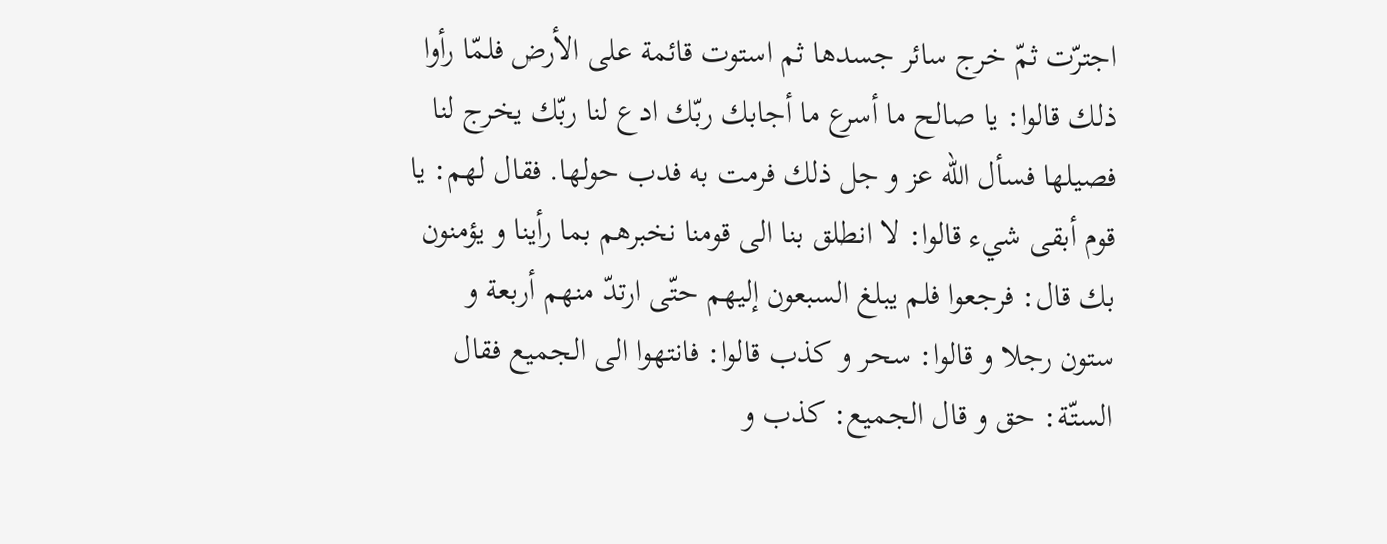اجترّت ثمّ خرج سائر جسدها ثم استوت قائمة على الأرض فلمّا رأوا ذلك قالوا: يا صالح ما أسرع ما أجابك ربّك ادع لنا ربّك يخرج لنا فصيلها فسأل اللّه عز و جل ذلك فرمت به فدب حولها. فقال لهم: يا قوم أبقى شيء قالوا: لا انطلق بنا الى قومنا نخبرهم بما رأينا و يؤمنون بك قال: فرجعوا فلم يبلغ السبعون إليهم حتّى ارتدّ منهم أربعة و ستون رجلا و قالوا: سحر و كذب قالوا: فانتهوا الى الجميع فقال الستّة: حق و قال الجميع: كذب و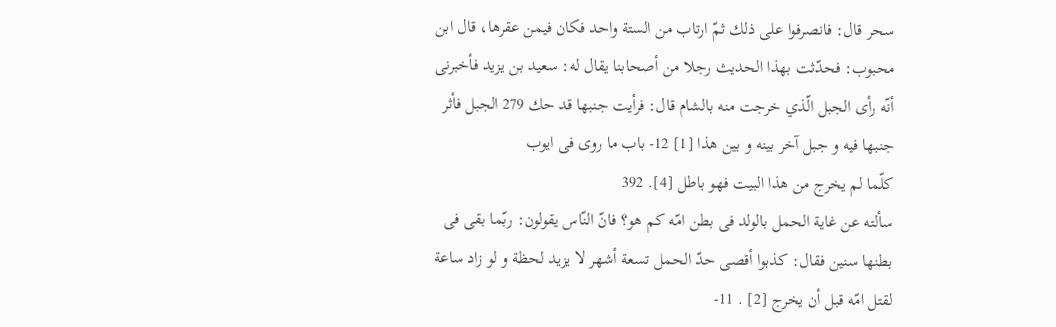سحر قال: فانصرفوا على ذلك ثمّ ارتاب من الستة واحد فكان فيمن عقرها، قال ابن محبوب: فحدّثت بهذا الحديث رجلا من أصحابنا يقال له: سعيد بن يزيد فأخبرنى أنّه رأى الجبل الّذي خرجت منه بالشام قال: فرأيت جنبها قد حك 279 الجبل فأثر جنبها فيه و جبل آخر بينه و بين هذا [1] 12- باب ما روى فى ايوب
كلّما لم يخرج من هذا البيت فهو باطل [4]. 392
سألته عن غاية الحمل بالولد فى بطن امّه كم هو؟ فانّ النّاس يقولون: ربّما بقى فى بطنها سنين فقال: كذبوا أقصى حدّ الحمل تسعة أشهر لا يزيد لحظة و لو زاد ساعة لقتل امّه قبل أن يخرج [2] . 11-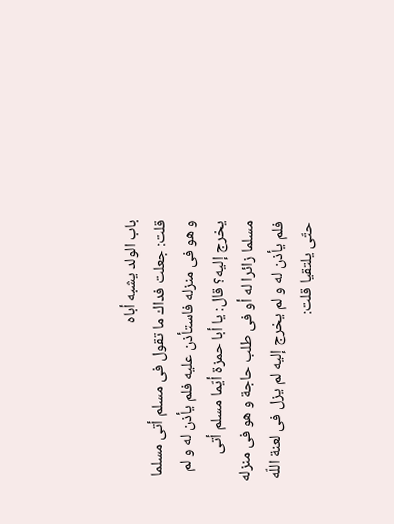باب الولد يشبه أباه
قلت: جعلت فداك ما تقول فى مسلم أتى مسلما و هو فى منزله فاستأذن عليه فلم يأذن له و لم يخرج إليه؟ قال: يا أبا حمزة أيّما مسلم أتى مسلما زائرا له أو فى طلب حاجة و هو فى منزله فلم يأذن له و لم يخرج إليه لم يزل فى لعنة اللّه حتّى يلتقيا قلت: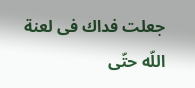جعلت فداك فى لعنة اللّه حتّى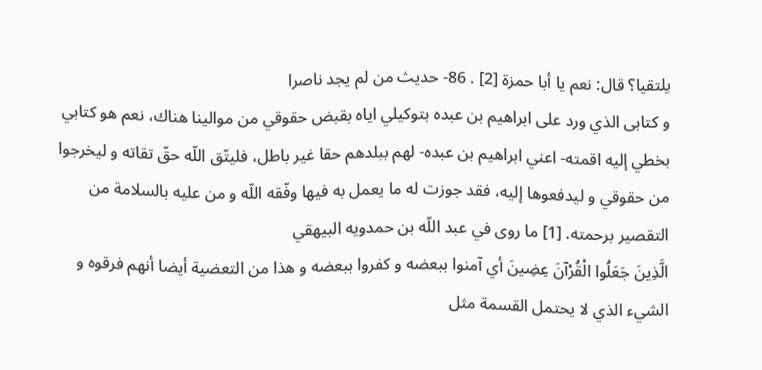يلتقيا؟ قال: نعم يا أبا حمزة [2] . 86- حديث من لم يجد ناصرا
و كتابى الذي ورد على ابراهيم بن عبده بتوكيلي اياه بقبض حقوقي من موالينا هناك، نعم هو كتابي بخطي إليه اقمته- اعني ابراهيم بن عبده- لهم ببلدهم حقا غير باطل، فليتّق اللّه حقّ تقاته و ليخرجوا من حقوقي و ليدفعوها إليه، فقد جوزت له ما يعمل به فيها وفّقه اللّه و من عليه بالسلامة من التقصير برحمته. [1] ما روى في عبد اللّه بن حمدويه البيهقي
الَّذِينَ جَعَلُوا الْقُرْآنَ عِضِينَ أي آمنوا ببعضه و كفروا ببعضه و هذا من التعضية أيضا أنهم فرقوه و الشيء الذي لا يحتمل القسمة مثل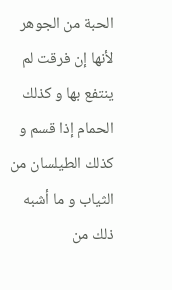الحبة من الجوهر لأنها إن فرقت لم ينتفع بها و كذلك الحمام إذا قسم و كذلك الطيلسان من الثياب و ما أشبه ذلك من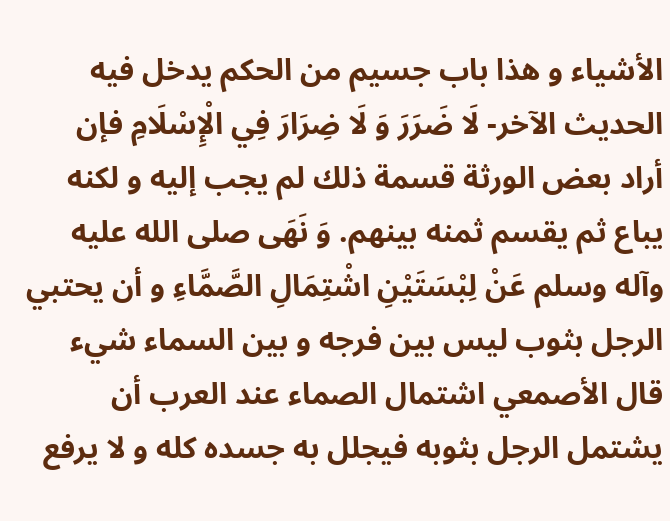الأشياء و هذا باب جسيم من الحكم يدخل فيه الحديث الآخر- لَا ضَرَرَ وَ لَا ضِرَارَ فِي الْإِسْلَامِ فإن أراد بعض الورثة قسمة ذلك لم يجب إليه و لكنه يباع ثم يقسم ثمنه بينهم. وَ نَهَى صلى الله عليه وآله وسلم عَنْ لِبْسَتَيْنِ اشْتِمَالِ الصَّمَّاءِ و أن يحتبي الرجل بثوب ليس بين فرجه و بين السماء شيء قال الأصمعي اشتمال الصماء عند العرب أن يشتمل الرجل بثوبه فيجلل به جسده كله و لا يرفع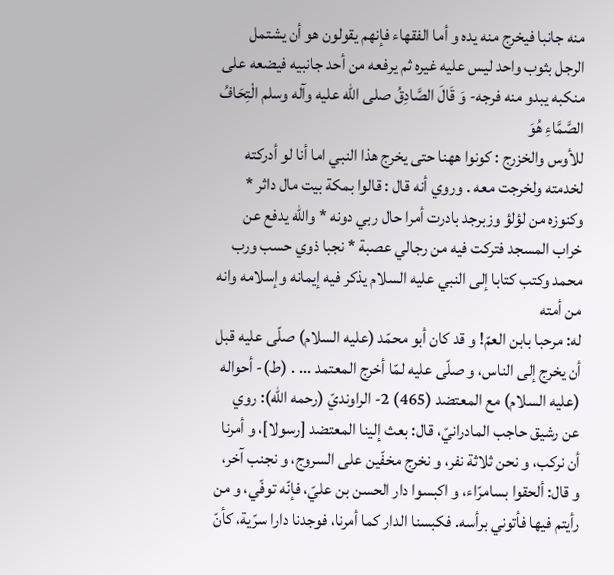منه جانبا فيخرج منه يده و أما الفقهاء فإنهم يقولون هو أن يشتمل الرجل بثوب واحد ليس عليه غيره ثم يرفعه من أحد جانبيه فيضعه على منكبه يبدو منه فرجه- وَ قَالَ الصَّادِقُ صلى الله عليه وآله وسلم الْتِحَافُ الصَّمَّاءِ هُوَ
للأوس والخزرج : كونوا ههنا حتى يخرج هذا النبي اما أنا لو أدركته لخدمته ولخرجت معه . وروي أنه قال : قالوا بمكة بيت مال داثر * وكنوزه من لؤلؤ وزبرجد بادرت أمرا حال ربي دونه * والله يدفع عن خراب المسجد فتركت فيه من رجالي عصبة * نجبا ذوي حسب ورب محمد وكتب كتابا إلى النبي عليه السلام يذكر فيه إيمانه وإسلامه وانه من أمته
له: مرحبا بابن العمّ! و قد كان أبو محمّد (عليه السلام) صلّى عليه قبل أن يخرج إلى الناس، و صلّى عليه لمّا أخرج المعتمد ... . (ط)- أحواله (عليه السلام) مع المعتضد (465) 2- الراونديّ (رحمه الله): روي عن رشيق حاجب المادرانيّ، قال: بعث إلينا المعتضد [رسولا]، و أمرنا أن نركب، و نحن ثلاثة نفر، و نخرج مخفّين على السروج، و نجنب آخر، و قال: ألحقوا بسامرّاء، و اكبسوا دار الحسن بن عليّ، فإنّه توفّي، و من رأيتم فيها فأتوني برأسه. فكبسنا الدار كما أمرنا، فوجدنا دارا سرّية، كأنّ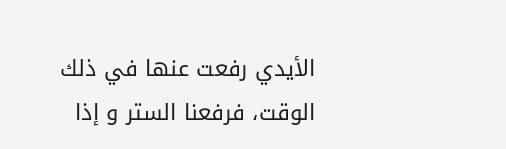الأيدي رفعت عنها في ذلك الوقت، فرفعنا الستر و إذا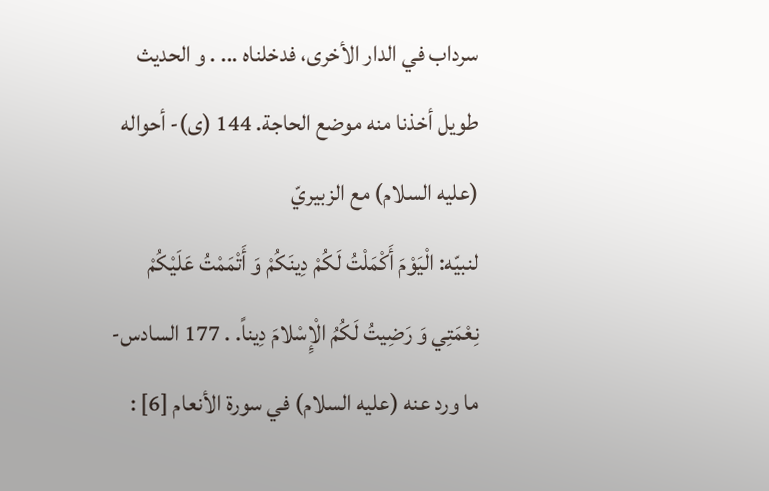سرداب في الدار الأخرى، فدخلناه ... . و الحديث طويل أخذنا منه موضع الحاجة. 144 (ى)- أحواله (عليه السلام) مع الزبيريّ
لنبيّه: الْيَوْمَ أَكْمَلْتُ لَكُمْ دِينَكُمْ وَ أَتْمَمْتُ عَلَيْكُمْ نِعْمَتِي وَ رَضِيتُ لَكُمُ الْإِسْلامَ دِيناً. . 177 السادس- ما ورد عنه (عليه السلام) في سورة الأنعام [6] :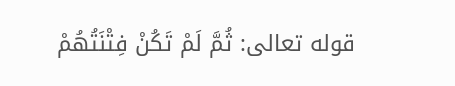قوله تعالى: ثُمَّ لَمْ تَكُنْ فِتْنَتُهُمْ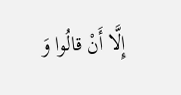إِلَّا أَنْ قالُوا وَ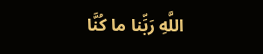اللَّهِ رَبِّنا ما كُنَّا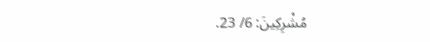مُشْرِكِينَ: 6/ 23.